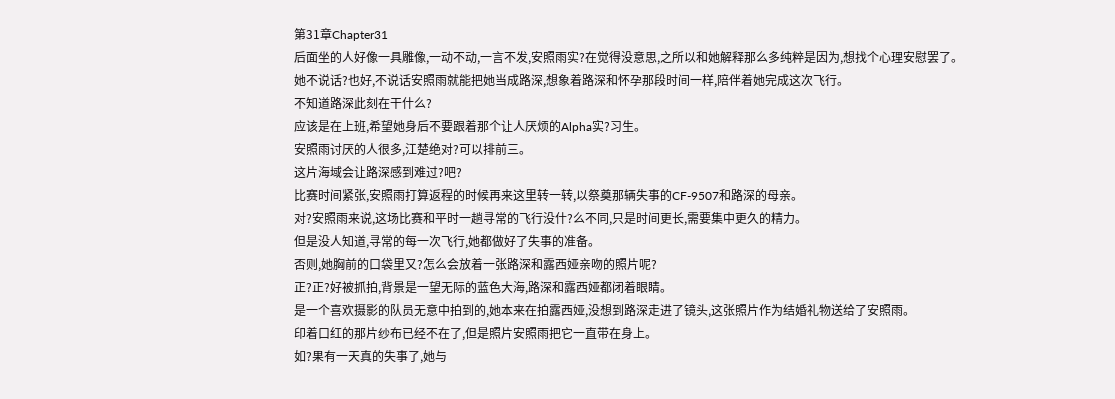第31章Chapter31
后面坐的人好像一具雕像,一动不动,一言不发,安照雨实?在觉得没意思,之所以和她解释那么多纯粹是因为,想找个心理安慰罢了。
她不说话?也好,不说话安照雨就能把她当成路深,想象着路深和怀孕那段时间一样,陪伴着她完成这次飞行。
不知道路深此刻在干什么?
应该是在上班,希望她身后不要跟着那个让人厌烦的Alpha实?习生。
安照雨讨厌的人很多,江楚绝对?可以排前三。
这片海域会让路深感到难过?吧?
比赛时间紧张,安照雨打算返程的时候再来这里转一转,以祭奠那辆失事的CF-9507和路深的母亲。
对?安照雨来说,这场比赛和平时一趟寻常的飞行没什?么不同,只是时间更长,需要集中更久的精力。
但是没人知道,寻常的每一次飞行,她都做好了失事的准备。
否则,她胸前的口袋里又?怎么会放着一张路深和露西娅亲吻的照片呢?
正?正?好被抓拍,背景是一望无际的蓝色大海,路深和露西娅都闭着眼睛。
是一个喜欢摄影的队员无意中拍到的,她本来在拍露西娅,没想到路深走进了镜头,这张照片作为结婚礼物送给了安照雨。
印着口红的那片纱布已经不在了,但是照片安照雨把它一直带在身上。
如?果有一天真的失事了,她与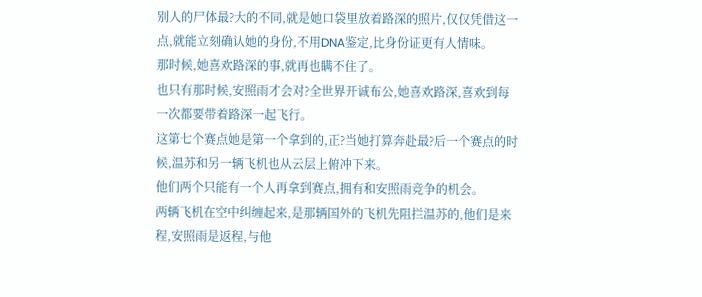别人的尸体最?大的不同,就是她口袋里放着路深的照片,仅仅凭借这一点,就能立刻确认她的身份,不用DNA鉴定,比身份证更有人情味。
那时候,她喜欢路深的事,就再也瞒不住了。
也只有那时候,安照雨才会对?全世界开诚布公,她喜欢路深,喜欢到每一次都要带着路深一起飞行。
这第七个赛点她是第一个拿到的,正?当她打算奔赴最?后一个赛点的时候,温苏和另一辆飞机也从云层上俯冲下来。
他们两个只能有一个人再拿到赛点,拥有和安照雨竞争的机会。
两辆飞机在空中纠缠起来,是那辆国外的飞机先阻拦温苏的,他们是来程,安照雨是返程,与他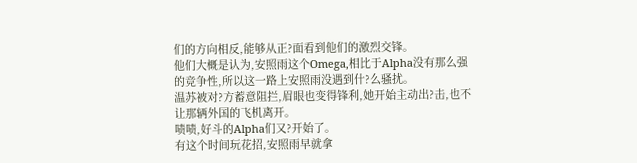们的方向相反,能够从正?面看到他们的激烈交锋。
他们大概是认为,安照雨这个Omega,相比于Alpha没有那么强的竞争性,所以这一路上安照雨没遇到什?么骚扰。
温苏被对?方蓄意阻拦,眉眼也变得锋利,她开始主动出?击,也不让那辆外国的飞机离开。
啧啧,好斗的Alpha们又?开始了。
有这个时间玩花招,安照雨早就拿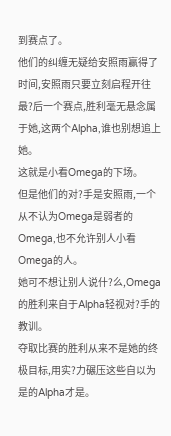到赛点了。
他们的纠缠无疑给安照雨赢得了时间,安照雨只要立刻启程开往最?后一个赛点,胜利毫无悬念属于她,这两个Alpha,谁也别想追上她。
这就是小看Omega的下场。
但是他们的对?手是安照雨,一个从不认为Omega是弱者的Omega,也不允许别人小看Omega的人。
她可不想让别人说什?么,Omega的胜利来自于Alpha轻视对?手的教训。
夺取比赛的胜利从来不是她的终极目标,用实?力碾压这些自以为是的Alpha才是。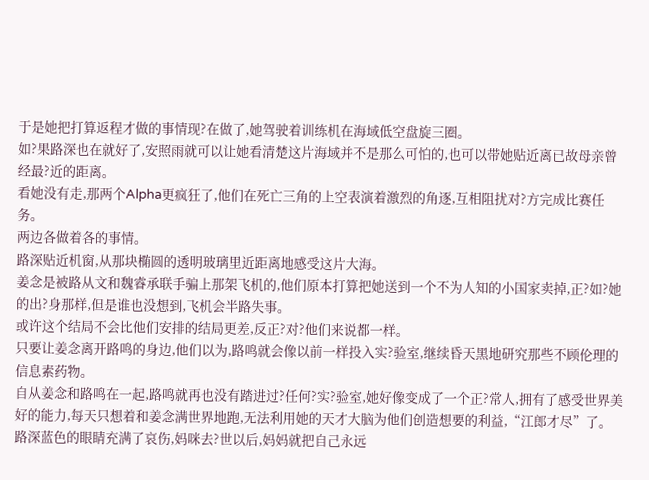于是她把打算返程才做的事情现?在做了,她驾驶着训练机在海域低空盘旋三圈。
如?果路深也在就好了,安照雨就可以让她看清楚这片海域并不是那么可怕的,也可以带她贴近离已故母亲曾经最?近的距离。
看她没有走,那两个Alpha更疯狂了,他们在死亡三角的上空表演着激烈的角逐,互相阻扰对?方完成比赛任务。
两边各做着各的事情。
路深贴近机窗,从那块椭圆的透明玻璃里近距离地感受这片大海。
姜念是被路从文和魏睿承联手骗上那架飞机的,他们原本打算把她送到一个不为人知的小国家卖掉,正?如?她的出?身那样,但是谁也没想到,飞机会半路失事。
或许这个结局不会比他们安排的结局更差,反正?对?他们来说都一样。
只要让姜念离开路鸣的身边,他们以为,路鸣就会像以前一样投入实?验室,继续昏天黑地研究那些不顾伦理的信息素药物。
自从姜念和路鸣在一起,路鸣就再也没有踏进过?任何?实?验室,她好像变成了一个正?常人,拥有了感受世界美好的能力,每天只想着和姜念满世界地跑,无法利用她的天才大脑为他们创造想要的利益,“江郎才尽”了。
路深蓝色的眼睛充满了哀伤,妈咪去?世以后,妈妈就把自己永远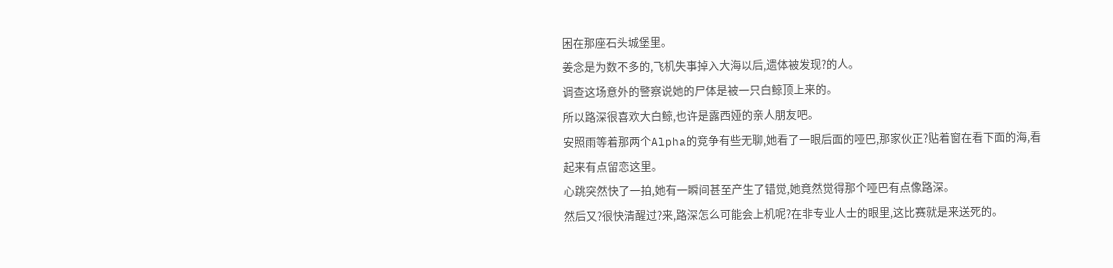困在那座石头城堡里。
姜念是为数不多的,飞机失事掉入大海以后,遗体被发现?的人。
调查这场意外的警察说她的尸体是被一只白鲸顶上来的。
所以路深很喜欢大白鲸,也许是露西娅的亲人朋友吧。
安照雨等着那两个Alpha的竞争有些无聊,她看了一眼后面的哑巴,那家伙正?贴着窗在看下面的海,看起来有点留恋这里。
心跳突然快了一拍,她有一瞬间甚至产生了错觉,她竟然觉得那个哑巴有点像路深。
然后又?很快清醒过?来,路深怎么可能会上机呢?在非专业人士的眼里,这比赛就是来送死的。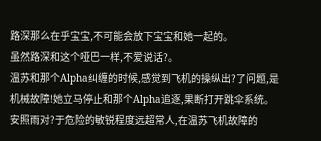路深那么在乎宝宝,不可能会放下宝宝和她一起的。
虽然路深和这个哑巴一样,不爱说话?。
温苏和那个Alpha纠缠的时候,感觉到飞机的操纵出?了问题,是机械故障!她立马停止和那个Alpha追逐,果断打开跳伞系统。
安照雨对?于危险的敏锐程度远超常人,在温苏飞机故障的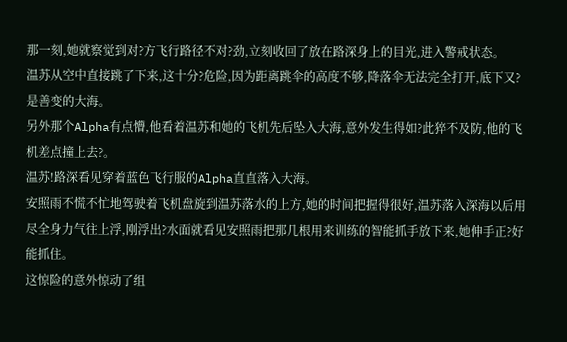那一刻,她就察觉到对?方飞行路径不对?劲,立刻收回了放在路深身上的目光,进入警戒状态。
温苏从空中直接跳了下来,这十分?危险,因为距离跳伞的高度不够,降落伞无法完全打开,底下又?是善变的大海。
另外那个Alpha有点懵,他看着温苏和她的飞机先后坠入大海,意外发生得如?此猝不及防,他的飞机差点撞上去?。
温苏!路深看见穿着蓝色飞行服的Alpha直直落入大海。
安照雨不慌不忙地驾驶着飞机盘旋到温苏落水的上方,她的时间把握得很好,温苏落入深海以后用尽全身力气往上浮,刚浮出?水面就看见安照雨把那几根用来训练的智能抓手放下来,她伸手正?好能抓住。
这惊险的意外惊动了组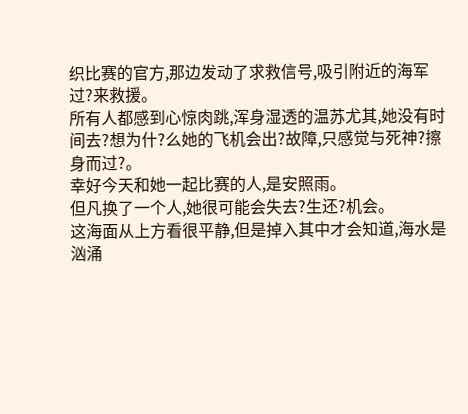织比赛的官方,那边发动了求救信号,吸引附近的海军过?来救援。
所有人都感到心惊肉跳,浑身湿透的温苏尤其,她没有时间去?想为什?么她的飞机会出?故障,只感觉与死神?擦身而过?。
幸好今天和她一起比赛的人,是安照雨。
但凡换了一个人,她很可能会失去?生还?机会。
这海面从上方看很平静,但是掉入其中才会知道,海水是汹涌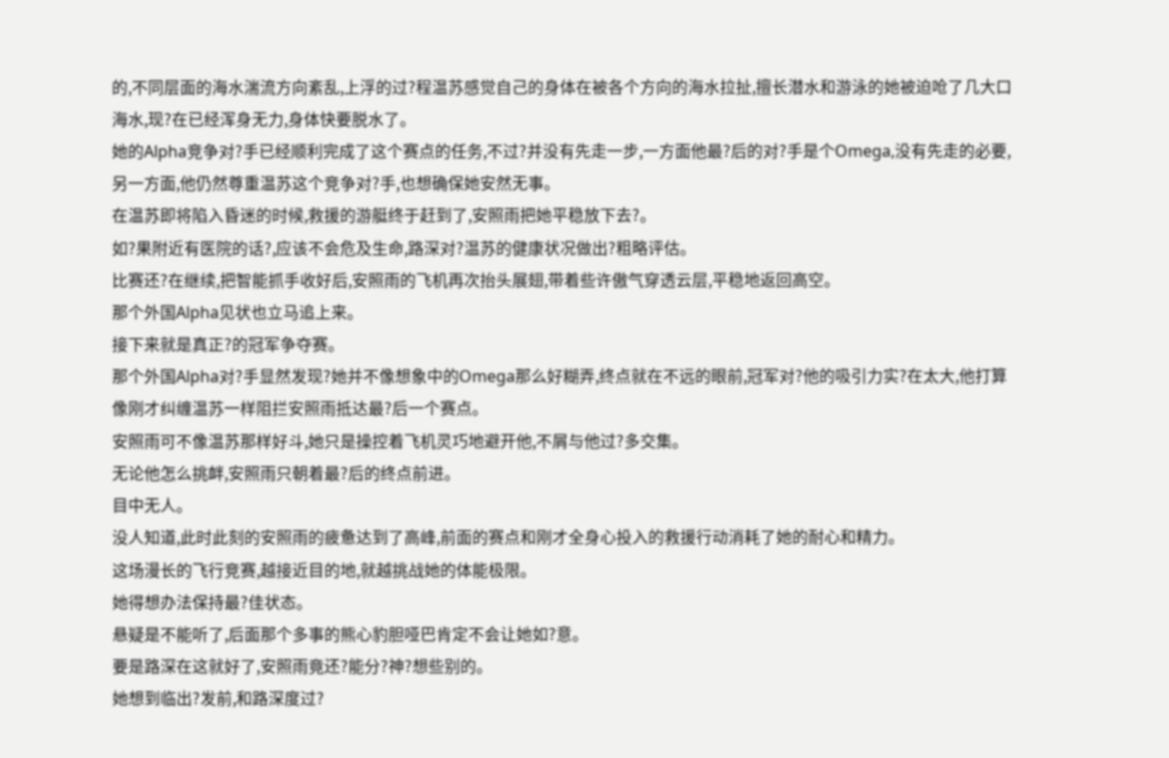的,不同层面的海水湍流方向紊乱,上浮的过?程温苏感觉自己的身体在被各个方向的海水拉扯,擅长潜水和游泳的她被迫呛了几大口海水,现?在已经浑身无力,身体快要脱水了。
她的Alpha竞争对?手已经顺利完成了这个赛点的任务,不过?并没有先走一步,一方面他最?后的对?手是个Omega,没有先走的必要,另一方面,他仍然尊重温苏这个竞争对?手,也想确保她安然无事。
在温苏即将陷入昏迷的时候,救援的游艇终于赶到了,安照雨把她平稳放下去?。
如?果附近有医院的话?,应该不会危及生命,路深对?温苏的健康状况做出?粗略评估。
比赛还?在继续,把智能抓手收好后,安照雨的飞机再次抬头展翅,带着些许傲气穿透云层,平稳地返回高空。
那个外国Alpha见状也立马追上来。
接下来就是真正?的冠军争夺赛。
那个外国Alpha对?手显然发现?她并不像想象中的Omega那么好糊弄,终点就在不远的眼前,冠军对?他的吸引力实?在太大,他打算像刚才纠缠温苏一样阻拦安照雨抵达最?后一个赛点。
安照雨可不像温苏那样好斗,她只是操控着飞机灵巧地避开他,不屑与他过?多交集。
无论他怎么挑衅,安照雨只朝着最?后的终点前进。
目中无人。
没人知道,此时此刻的安照雨的疲惫达到了高峰,前面的赛点和刚才全身心投入的救援行动消耗了她的耐心和精力。
这场漫长的飞行竞赛,越接近目的地,就越挑战她的体能极限。
她得想办法保持最?佳状态。
悬疑是不能听了,后面那个多事的熊心豹胆哑巴肯定不会让她如?意。
要是路深在这就好了,安照雨竟还?能分?神?想些别的。
她想到临出?发前,和路深度过?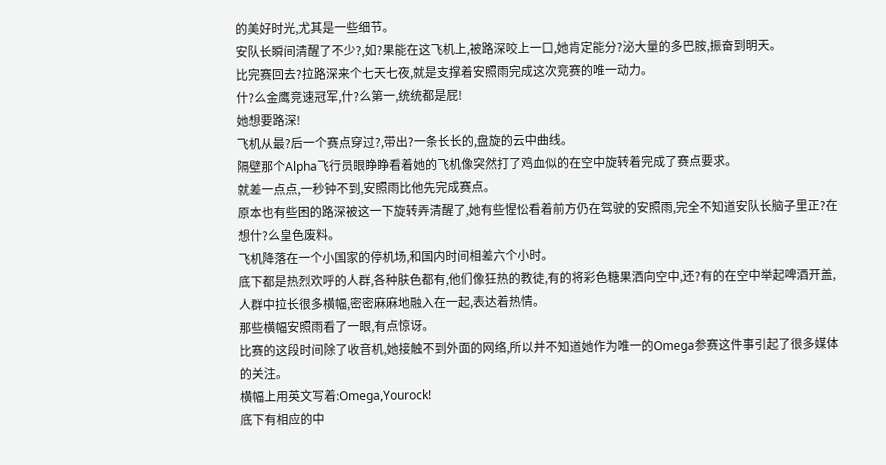的美好时光,尤其是一些细节。
安队长瞬间清醒了不少?,如?果能在这飞机上,被路深咬上一口,她肯定能分?泌大量的多巴胺,振奋到明天。
比完赛回去?拉路深来个七天七夜,就是支撑着安照雨完成这次竞赛的唯一动力。
什?么金鹰竞速冠军,什?么第一,统统都是屁!
她想要路深!
飞机从最?后一个赛点穿过?,带出?一条长长的,盘旋的云中曲线。
隔壁那个Alpha飞行员眼睁睁看着她的飞机像突然打了鸡血似的在空中旋转着完成了赛点要求。
就差一点点,一秒钟不到,安照雨比他先完成赛点。
原本也有些困的路深被这一下旋转弄清醒了,她有些惺忪看着前方仍在驾驶的安照雨,完全不知道安队长脑子里正?在想什?么皇色废料。
飞机降落在一个小国家的停机场,和国内时间相差六个小时。
底下都是热烈欢呼的人群,各种肤色都有,他们像狂热的教徒,有的将彩色糖果洒向空中,还?有的在空中举起啤酒开盖,人群中拉长很多横幅,密密麻麻地融入在一起,表达着热情。
那些横幅安照雨看了一眼,有点惊讶。
比赛的这段时间除了收音机,她接触不到外面的网络,所以并不知道她作为唯一的Omega参赛这件事引起了很多媒体的关注。
横幅上用英文写着:Omega,Yourock!
底下有相应的中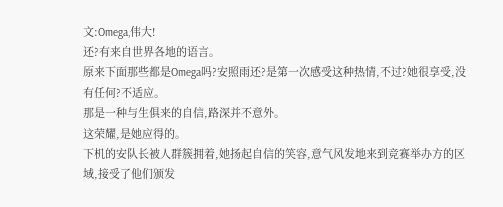文:Omega,伟大!
还?有来自世界各地的语言。
原来下面那些都是Omega吗?安照雨还?是第一次感受这种热情,不过?她很享受,没有任何?不适应。
那是一种与生俱来的自信,路深并不意外。
这荣耀,是她应得的。
下机的安队长被人群簇拥着,她扬起自信的笑容,意气风发地来到竞赛举办方的区域,接受了他们颁发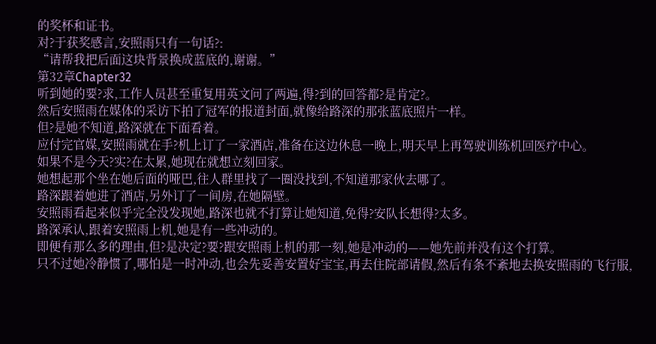的奖杯和证书。
对?于获奖感言,安照雨只有一句话?:
“请帮我把后面这块背景换成蓝底的,谢谢。”
第32章Chapter32
听到她的要?求,工作人员甚至重复用英文问了两遍,得?到的回答都?是肯定?。
然后安照雨在媒体的采访下拍了冠军的报道封面,就像给路深的那张蓝底照片一样。
但?是她不知道,路深就在下面看着。
应付完官媒,安照雨就在手?机上订了一家酒店,准备在这边休息一晚上,明天早上再驾驶训练机回医疗中心。
如果不是今天?实?在太累,她现在就想立刻回家。
她想起那个坐在她后面的哑巴,往人群里找了一圈没找到,不知道那家伙去哪了。
路深跟着她进了酒店,另外订了一间房,在她隔壁。
安照雨看起来似乎完全没发现她,路深也就不打算让她知道,免得?安队长想得?太多。
路深承认,跟着安照雨上机,她是有一些冲动的。
即便有那么多的理由,但?是决定?要?跟安照雨上机的那一刻,她是冲动的——她先前并没有这个打算。
只不过她冷静惯了,哪怕是一时冲动,也会先妥善安置好宝宝,再去住院部请假,然后有条不紊地去换安照雨的飞行服,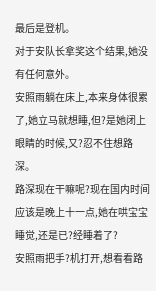最后是登机。
对于安队长拿奖这个结果,她没有任何意外。
安照雨躺在床上,本来身体很累了,她立马就想睡,但?是她闭上眼睛的时候,又?忍不住想路深。
路深现在干嘛呢?现在国内时间应该是晚上十一点,她在哄宝宝睡觉,还是已?经睡着了?
安照雨把手?机打开,想看看路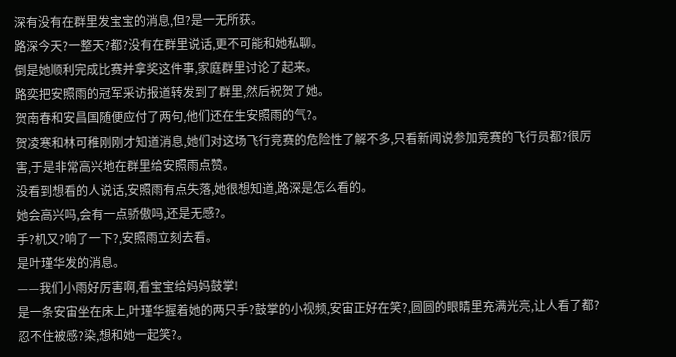深有没有在群里发宝宝的消息,但?是一无所获。
路深今天?一整天?都?没有在群里说话,更不可能和她私聊。
倒是她顺利完成比赛并拿奖这件事,家庭群里讨论了起来。
路奕把安照雨的冠军采访报道转发到了群里,然后祝贺了她。
贺南春和安昌国随便应付了两句,他们还在生安照雨的气?。
贺凌寒和林可稚刚刚才知道消息,她们对这场飞行竞赛的危险性了解不多,只看新闻说参加竞赛的飞行员都?很厉害,于是非常高兴地在群里给安照雨点赞。
没看到想看的人说话,安照雨有点失落,她很想知道,路深是怎么看的。
她会高兴吗,会有一点骄傲吗,还是无感?。
手?机又?响了一下?,安照雨立刻去看。
是叶瑾华发的消息。
——我们小雨好厉害啊,看宝宝给妈妈鼓掌!
是一条安宙坐在床上,叶瑾华握着她的两只手?鼓掌的小视频,安宙正好在笑?,圆圆的眼睛里充满光亮,让人看了都?忍不住被感?染,想和她一起笑?。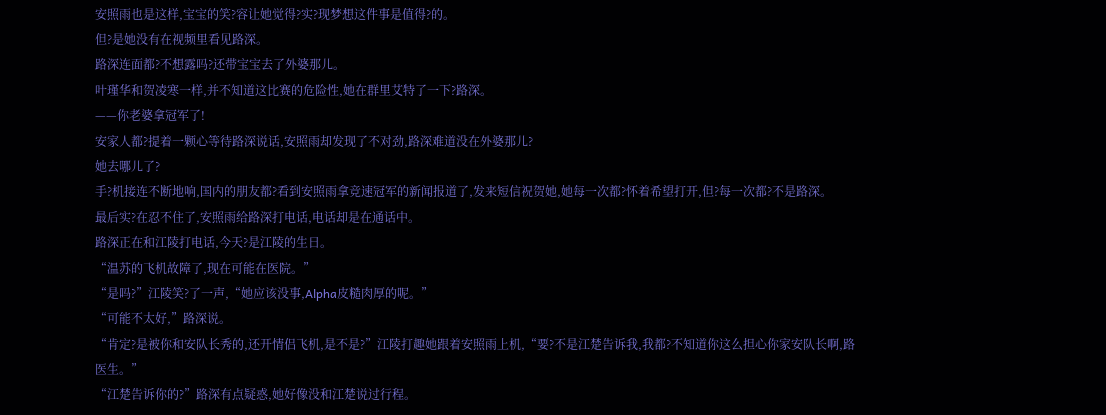安照雨也是这样,宝宝的笑?容让她觉得?实?现梦想这件事是值得?的。
但?是她没有在视频里看见路深。
路深连面都?不想露吗?还带宝宝去了外婆那儿。
叶瑾华和贺凌寒一样,并不知道这比赛的危险性,她在群里艾特了一下?路深。
——你老婆拿冠军了!
安家人都?提着一颗心等待路深说话,安照雨却发现了不对劲,路深难道没在外婆那儿?
她去哪儿了?
手?机接连不断地响,国内的朋友都?看到安照雨拿竞速冠军的新闻报道了,发来短信祝贺她,她每一次都?怀着希望打开,但?每一次都?不是路深。
最后实?在忍不住了,安照雨给路深打电话,电话却是在通话中。
路深正在和江陵打电话,今天?是江陵的生日。
“温苏的飞机故障了,现在可能在医院。”
“是吗?”江陵笑?了一声,“她应该没事,Alpha皮糙肉厚的呢。”
“可能不太好,”路深说。
“肯定?是被你和安队长秀的,还开情侣飞机,是不是?”江陵打趣她跟着安照雨上机,“要?不是江楚告诉我,我都?不知道你这么担心你家安队长啊,路医生。”
“江楚告诉你的?”路深有点疑惑,她好像没和江楚说过行程。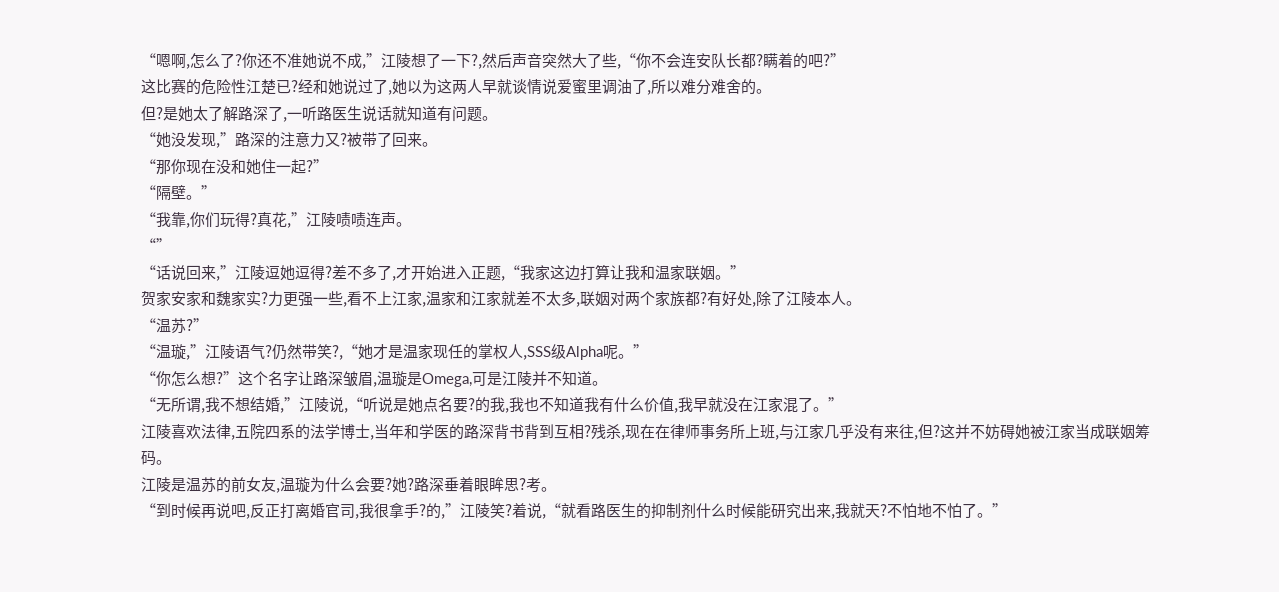“嗯啊,怎么了?你还不准她说不成,”江陵想了一下?,然后声音突然大了些,“你不会连安队长都?瞒着的吧?”
这比赛的危险性江楚已?经和她说过了,她以为这两人早就谈情说爱蜜里调油了,所以难分难舍的。
但?是她太了解路深了,一听路医生说话就知道有问题。
“她没发现,”路深的注意力又?被带了回来。
“那你现在没和她住一起?”
“隔壁。”
“我靠,你们玩得?真花,”江陵啧啧连声。
“”
“话说回来,”江陵逗她逗得?差不多了,才开始进入正题,“我家这边打算让我和温家联姻。”
贺家安家和魏家实?力更强一些,看不上江家,温家和江家就差不太多,联姻对两个家族都?有好处,除了江陵本人。
“温苏?”
“温璇,”江陵语气?仍然带笑?,“她才是温家现任的掌权人,SSS级Alpha呢。”
“你怎么想?”这个名字让路深皱眉,温璇是Omega,可是江陵并不知道。
“无所谓,我不想结婚,”江陵说,“听说是她点名要?的我,我也不知道我有什么价值,我早就没在江家混了。”
江陵喜欢法律,五院四系的法学博士,当年和学医的路深背书背到互相?残杀,现在在律师事务所上班,与江家几乎没有来往,但?这并不妨碍她被江家当成联姻筹码。
江陵是温苏的前女友,温璇为什么会要?她?路深垂着眼眸思?考。
“到时候再说吧,反正打离婚官司,我很拿手?的,”江陵笑?着说,“就看路医生的抑制剂什么时候能研究出来,我就天?不怕地不怕了。”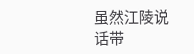虽然江陵说话带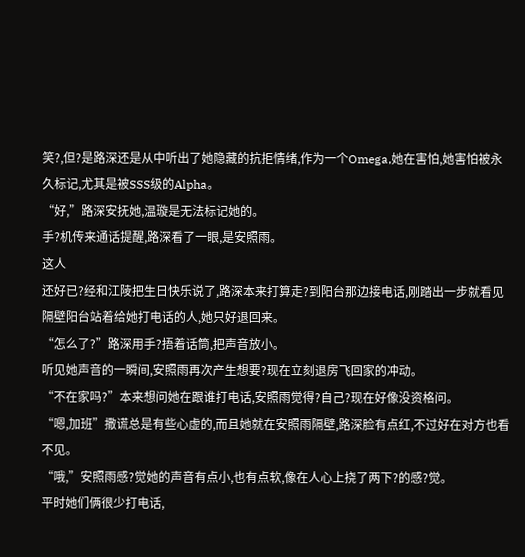笑?,但?是路深还是从中听出了她隐藏的抗拒情绪,作为一个Omega,她在害怕,她害怕被永久标记,尤其是被SSS级的Alpha。
“好,”路深安抚她,温璇是无法标记她的。
手?机传来通话提醒,路深看了一眼,是安照雨。
这人
还好已?经和江陵把生日快乐说了,路深本来打算走?到阳台那边接电话,刚踏出一步就看见隔壁阳台站着给她打电话的人,她只好退回来。
“怎么了?”路深用手?捂着话筒,把声音放小。
听见她声音的一瞬间,安照雨再次产生想要?现在立刻退房飞回家的冲动。
“不在家吗?”本来想问她在跟谁打电话,安照雨觉得?自己?现在好像没资格问。
“嗯,加班”撒谎总是有些心虚的,而且她就在安照雨隔壁,路深脸有点红,不过好在对方也看不见。
“哦,”安照雨感?觉她的声音有点小,也有点软,像在人心上挠了两下?的感?觉。
平时她们俩很少打电话,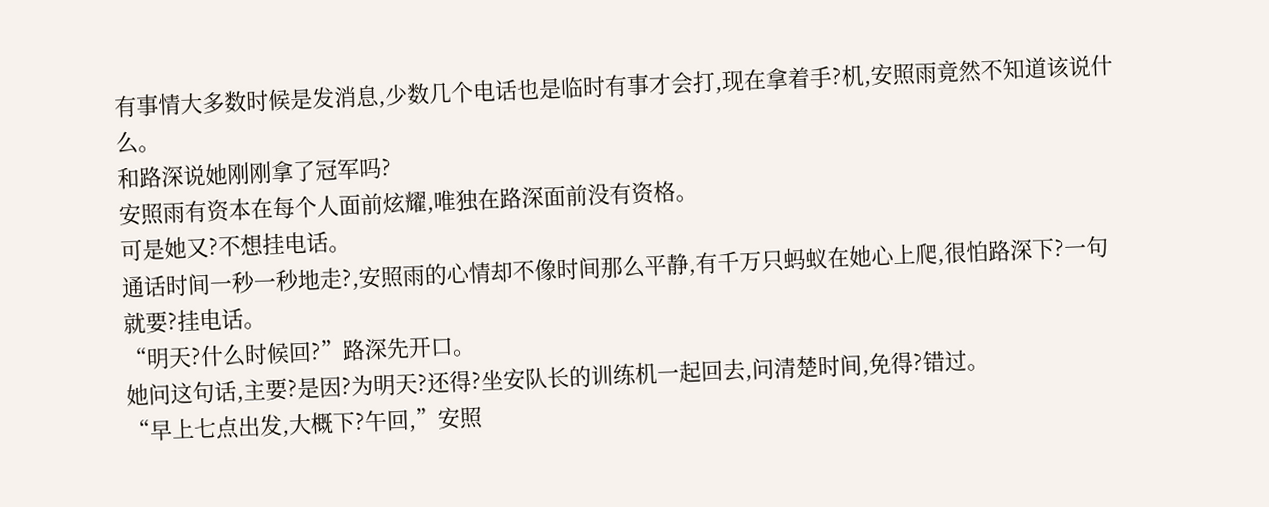有事情大多数时候是发消息,少数几个电话也是临时有事才会打,现在拿着手?机,安照雨竟然不知道该说什么。
和路深说她刚刚拿了冠军吗?
安照雨有资本在每个人面前炫耀,唯独在路深面前没有资格。
可是她又?不想挂电话。
通话时间一秒一秒地走?,安照雨的心情却不像时间那么平静,有千万只蚂蚁在她心上爬,很怕路深下?一句就要?挂电话。
“明天?什么时候回?”路深先开口。
她问这句话,主要?是因?为明天?还得?坐安队长的训练机一起回去,问清楚时间,免得?错过。
“早上七点出发,大概下?午回,”安照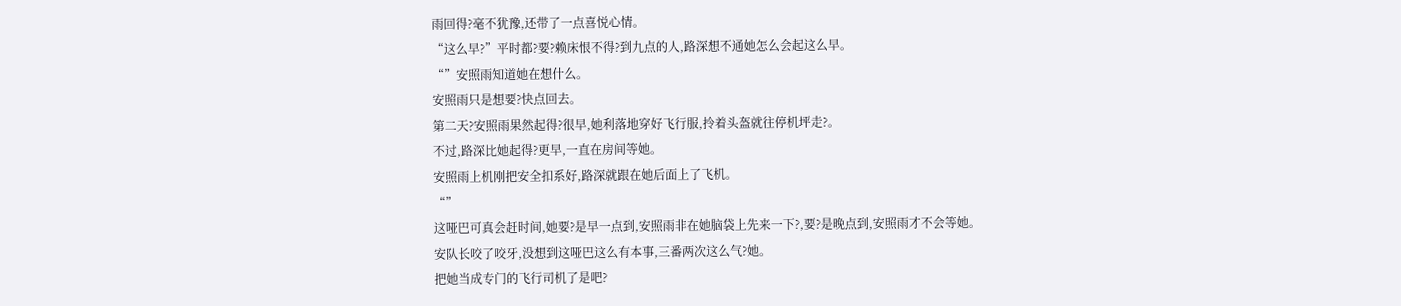雨回得?毫不犹豫,还带了一点喜悦心情。
“这么早?”平时都?要?赖床恨不得?到九点的人,路深想不通她怎么会起这么早。
“”安照雨知道她在想什么。
安照雨只是想要?快点回去。
第二天?安照雨果然起得?很早,她利落地穿好飞行服,拎着头盔就往停机坪走?。
不过,路深比她起得?更早,一直在房间等她。
安照雨上机刚把安全扣系好,路深就跟在她后面上了飞机。
“”
这哑巴可真会赶时间,她要?是早一点到,安照雨非在她脑袋上先来一下?,要?是晚点到,安照雨才不会等她。
安队长咬了咬牙,没想到这哑巴这么有本事,三番两次这么气?她。
把她当成专门的飞行司机了是吧?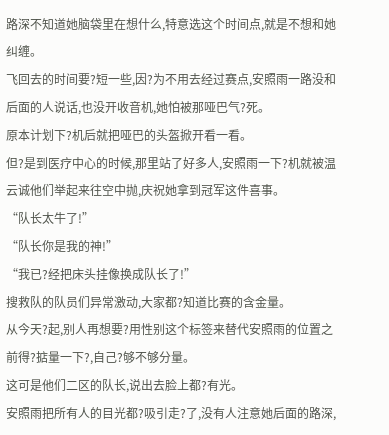路深不知道她脑袋里在想什么,特意选这个时间点,就是不想和她纠缠。
飞回去的时间要?短一些,因?为不用去经过赛点,安照雨一路没和后面的人说话,也没开收音机,她怕被那哑巴气?死。
原本计划下?机后就把哑巴的头盔掀开看一看。
但?是到医疗中心的时候,那里站了好多人,安照雨一下?机就被温云诚他们举起来往空中抛,庆祝她拿到冠军这件喜事。
“队长太牛了!”
“队长你是我的神!”
“我已?经把床头挂像换成队长了!”
搜救队的队员们异常激动,大家都?知道比赛的含金量。
从今天?起,别人再想要?用性别这个标签来替代安照雨的位置之前得?掂量一下?,自己?够不够分量。
这可是他们二区的队长,说出去脸上都?有光。
安照雨把所有人的目光都?吸引走?了,没有人注意她后面的路深,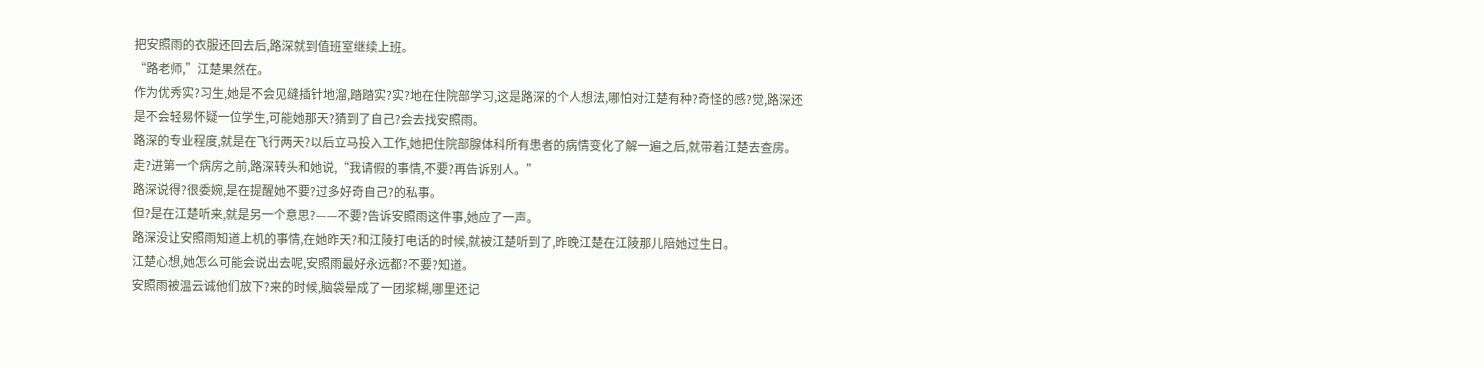把安照雨的衣服还回去后,路深就到值班室继续上班。
“路老师,”江楚果然在。
作为优秀实?习生,她是不会见缝插针地溜,踏踏实?实?地在住院部学习,这是路深的个人想法,哪怕对江楚有种?奇怪的感?觉,路深还是不会轻易怀疑一位学生,可能她那天?猜到了自己?会去找安照雨。
路深的专业程度,就是在飞行两天?以后立马投入工作,她把住院部腺体科所有患者的病情变化了解一遍之后,就带着江楚去查房。
走?进第一个病房之前,路深转头和她说,“我请假的事情,不要?再告诉别人。”
路深说得?很委婉,是在提醒她不要?过多好奇自己?的私事。
但?是在江楚听来,就是另一个意思?——不要?告诉安照雨这件事,她应了一声。
路深没让安照雨知道上机的事情,在她昨天?和江陵打电话的时候,就被江楚听到了,昨晚江楚在江陵那儿陪她过生日。
江楚心想,她怎么可能会说出去呢,安照雨最好永远都?不要?知道。
安照雨被温云诚他们放下?来的时候,脑袋晕成了一团浆糊,哪里还记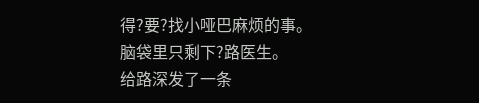得?要?找小哑巴麻烦的事。
脑袋里只剩下?路医生。
给路深发了一条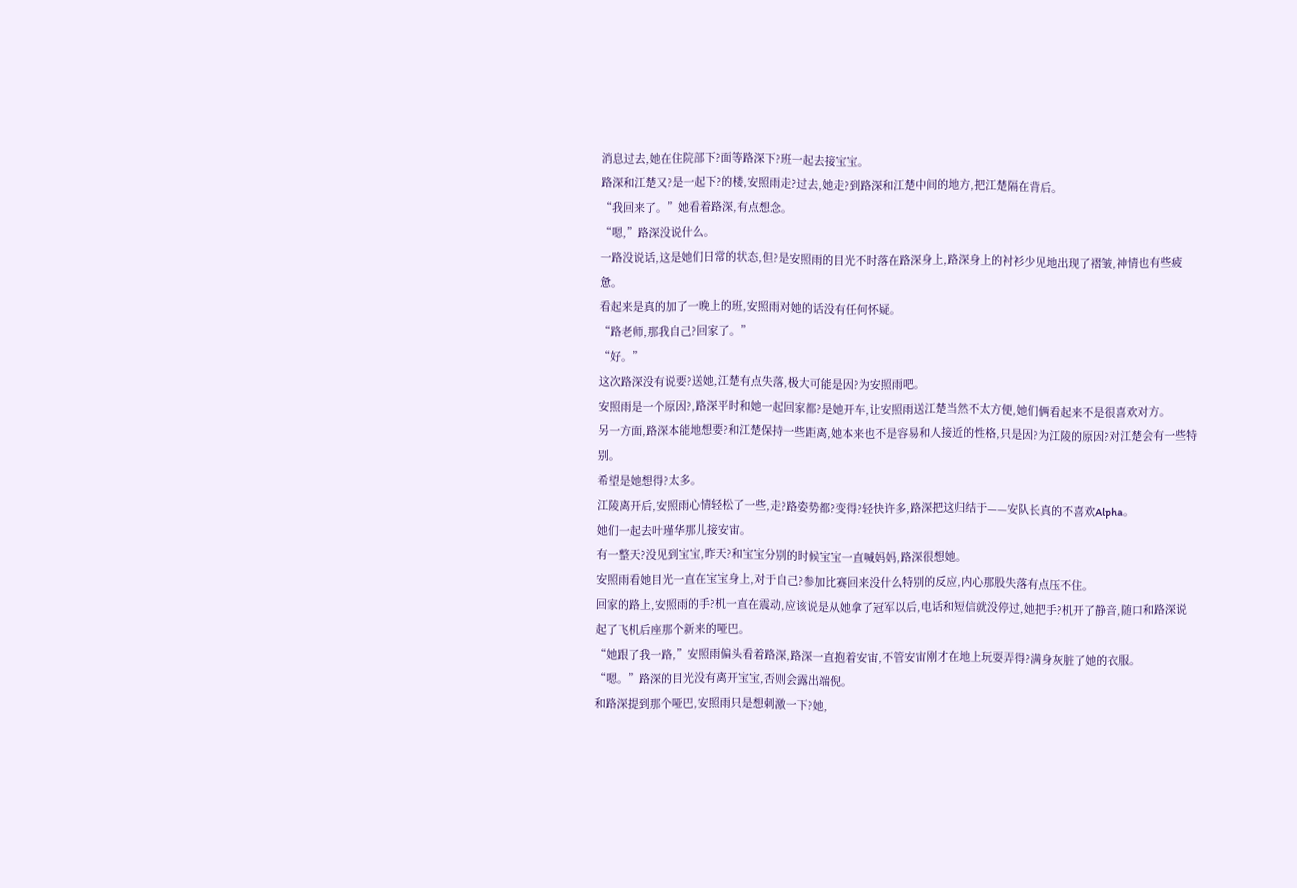消息过去,她在住院部下?面等路深下?班一起去接宝宝。
路深和江楚又?是一起下?的楼,安照雨走?过去,她走?到路深和江楚中间的地方,把江楚隔在背后。
“我回来了。”她看着路深,有点想念。
“嗯,”路深没说什么。
一路没说话,这是她们日常的状态,但?是安照雨的目光不时落在路深身上,路深身上的衬衫少见地出现了褶皱,神情也有些疲惫。
看起来是真的加了一晚上的班,安照雨对她的话没有任何怀疑。
“路老师,那我自己?回家了。”
“好。”
这次路深没有说要?送她,江楚有点失落,极大可能是因?为安照雨吧。
安照雨是一个原因?,路深平时和她一起回家都?是她开车,让安照雨送江楚当然不太方便,她们俩看起来不是很喜欢对方。
另一方面,路深本能地想要?和江楚保持一些距离,她本来也不是容易和人接近的性格,只是因?为江陵的原因?对江楚会有一些特别。
希望是她想得?太多。
江陵离开后,安照雨心情轻松了一些,走?路姿势都?变得?轻快许多,路深把这归结于——安队长真的不喜欢Alpha。
她们一起去叶瑾华那儿接安宙。
有一整天?没见到宝宝,昨天?和宝宝分别的时候宝宝一直喊妈妈,路深很想她。
安照雨看她目光一直在宝宝身上,对于自己?参加比赛回来没什么特别的反应,内心那股失落有点压不住。
回家的路上,安照雨的手?机一直在震动,应该说是从她拿了冠军以后,电话和短信就没停过,她把手?机开了静音,随口和路深说起了飞机后座那个新来的哑巴。
“她跟了我一路,”安照雨偏头看着路深,路深一直抱着安宙,不管安宙刚才在地上玩耍弄得?满身灰脏了她的衣服。
“嗯。”路深的目光没有离开宝宝,否则会露出端倪。
和路深提到那个哑巴,安照雨只是想刺激一下?她,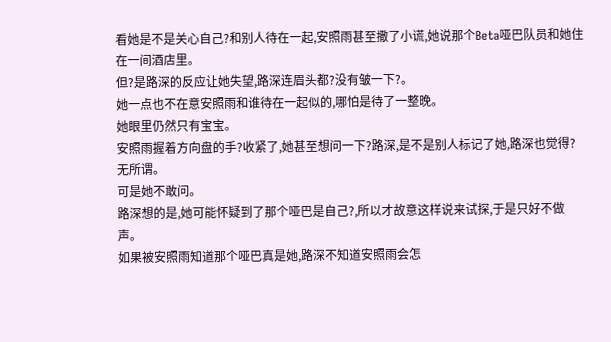看她是不是关心自己?和别人待在一起,安照雨甚至撒了小谎,她说那个Beta哑巴队员和她住在一间酒店里。
但?是路深的反应让她失望,路深连眉头都?没有皱一下?。
她一点也不在意安照雨和谁待在一起似的,哪怕是待了一整晚。
她眼里仍然只有宝宝。
安照雨握着方向盘的手?收紧了,她甚至想问一下?路深,是不是别人标记了她,路深也觉得?无所谓。
可是她不敢问。
路深想的是,她可能怀疑到了那个哑巴是自己?,所以才故意这样说来试探,于是只好不做声。
如果被安照雨知道那个哑巴真是她,路深不知道安照雨会怎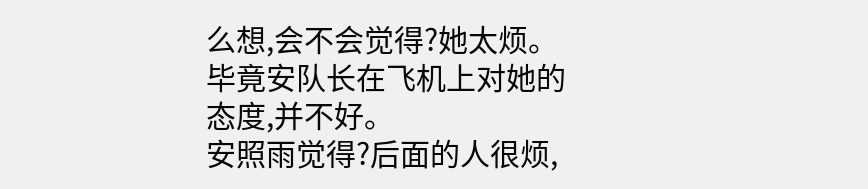么想,会不会觉得?她太烦。
毕竟安队长在飞机上对她的态度,并不好。
安照雨觉得?后面的人很烦,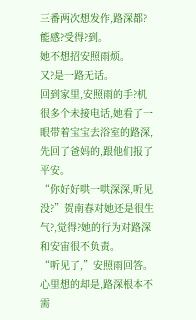三番两次想发作,路深都?能感?受得?到。
她不想招安照雨烦。
又?是一路无话。
回到家里,安照雨的手?机很多个未接电话,她看了一眼带着宝宝去浴室的路深,先回了爸妈的,跟他们报了平安。
“你好好哄一哄深深,听见没?”贺南春对她还是很生气?,觉得?她的行为对路深和安宙很不负责。
“听见了,”安照雨回答。
心里想的却是,路深根本不需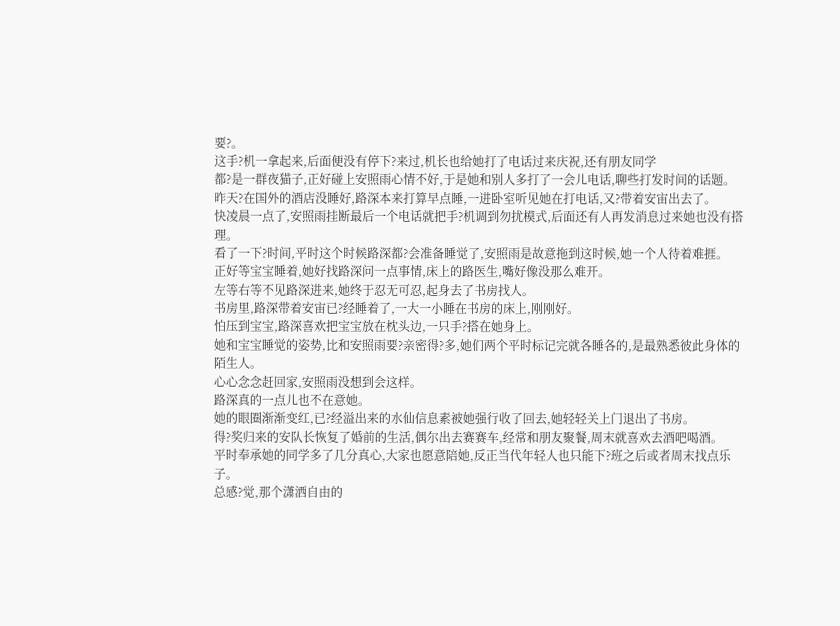要?。
这手?机一拿起来,后面便没有停下?来过,机长也给她打了电话过来庆祝,还有朋友同学
都?是一群夜猫子,正好碰上安照雨心情不好,于是她和别人多打了一会儿电话,聊些打发时间的话题。
昨天?在国外的酒店没睡好,路深本来打算早点睡,一进卧室听见她在打电话,又?带着安宙出去了。
快凌晨一点了,安照雨挂断最后一个电话就把手?机调到勿扰模式,后面还有人再发消息过来她也没有搭理。
看了一下?时间,平时这个时候路深都?会准备睡觉了,安照雨是故意拖到这时候,她一个人待着难捱。
正好等宝宝睡着,她好找路深问一点事情,床上的路医生,嘴好像没那么难开。
左等右等不见路深进来,她终于忍无可忍,起身去了书房找人。
书房里,路深带着安宙已?经睡着了,一大一小睡在书房的床上,刚刚好。
怕压到宝宝,路深喜欢把宝宝放在枕头边,一只手?搭在她身上。
她和宝宝睡觉的姿势,比和安照雨要?亲密得?多,她们两个平时标记完就各睡各的,是最熟悉彼此身体的陌生人。
心心念念赶回家,安照雨没想到会这样。
路深真的一点儿也不在意她。
她的眼圈渐渐变红,已?经溢出来的水仙信息素被她强行收了回去,她轻轻关上门退出了书房。
得?奖归来的安队长恢复了婚前的生活,偶尔出去赛赛车,经常和朋友聚餐,周末就喜欢去酒吧喝酒。
平时奉承她的同学多了几分真心,大家也愿意陪她,反正当代年轻人也只能下?班之后或者周末找点乐子。
总感?觉,那个潇洒自由的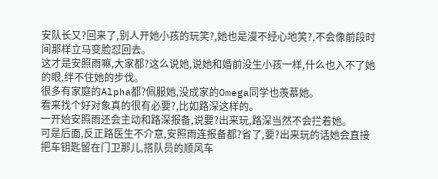安队长又?回来了,别人开她小孩的玩笑?,她也是漫不经心地笑?,不会像前段时间那样立马变脸怼回去。
这才是安照雨嘛,大家都?这么说她,说她和婚前没生小孩一样,什么也入不了她的眼,绊不住她的步伐。
很多有家庭的Alpha都?佩服她,没成家的Omega同学也羡慕她。
看来找个好对象真的很有必要?,比如路深这样的。
一开始安照雨还会主动和路深报备,说要?出来玩,路深当然不会拦着她。
可是后面,反正路医生不介意,安照雨连报备都?省了,要?出来玩的话她会直接把车钥匙留在门卫那儿,搭队员的顺风车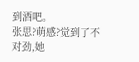到酒吧。
张思?萌感?觉到了不对劲,她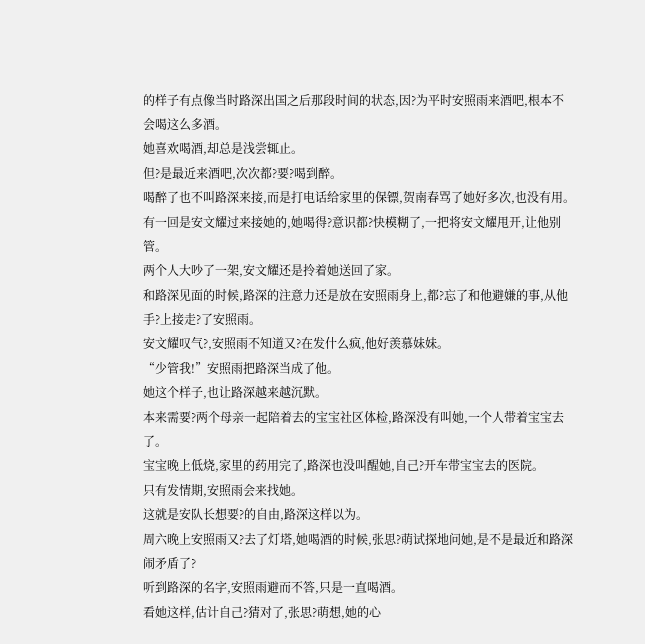的样子有点像当时路深出国之后那段时间的状态,因?为平时安照雨来酒吧,根本不会喝这么多酒。
她喜欢喝酒,却总是浅尝辄止。
但?是最近来酒吧,次次都?要?喝到醉。
喝醉了也不叫路深来接,而是打电话给家里的保镖,贺南春骂了她好多次,也没有用。
有一回是安文耀过来接她的,她喝得?意识都?快模糊了,一把将安文耀甩开,让他别管。
两个人大吵了一架,安文耀还是拎着她送回了家。
和路深见面的时候,路深的注意力还是放在安照雨身上,都?忘了和他避嫌的事,从他手?上接走?了安照雨。
安文耀叹气?,安照雨不知道又?在发什么疯,他好羡慕妹妹。
“少管我!”安照雨把路深当成了他。
她这个样子,也让路深越来越沉默。
本来需要?两个母亲一起陪着去的宝宝社区体检,路深没有叫她,一个人带着宝宝去了。
宝宝晚上低烧,家里的药用完了,路深也没叫醒她,自己?开车带宝宝去的医院。
只有发情期,安照雨会来找她。
这就是安队长想要?的自由,路深这样以为。
周六晚上安照雨又?去了灯塔,她喝酒的时候,张思?萌试探地问她,是不是最近和路深闹矛盾了?
听到路深的名字,安照雨避而不答,只是一直喝酒。
看她这样,估计自己?猜对了,张思?萌想,她的心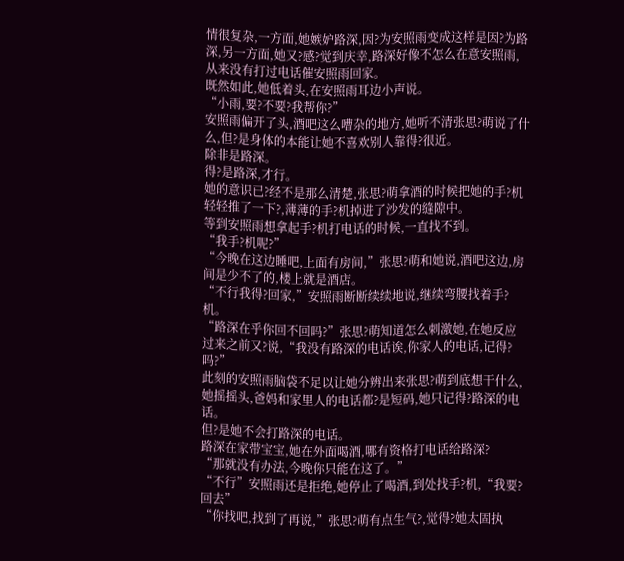情很复杂,一方面,她嫉妒路深,因?为安照雨变成这样是因?为路深,另一方面,她又?感?觉到庆幸,路深好像不怎么在意安照雨,从来没有打过电话催安照雨回家。
既然如此,她低着头,在安照雨耳边小声说。
“小雨,要?不要?我帮你?”
安照雨偏开了头,酒吧这么嘈杂的地方,她听不清张思?萌说了什么,但?是身体的本能让她不喜欢别人靠得?很近。
除非是路深。
得?是路深,才行。
她的意识已?经不是那么清楚,张思?萌拿酒的时候把她的手?机轻轻推了一下?,薄薄的手?机掉进了沙发的缝隙中。
等到安照雨想拿起手?机打电话的时候,一直找不到。
“我手?机呢?”
“今晚在这边睡吧,上面有房间,”张思?萌和她说,酒吧这边,房间是少不了的,楼上就是酒店。
“不行我得?回家,”安照雨断断续续地说,继续弯腰找着手?机。
“路深在乎你回不回吗?”张思?萌知道怎么刺激她,在她反应过来之前又?说,“我没有路深的电话诶,你家人的电话,记得?吗?”
此刻的安照雨脑袋不足以让她分辨出来张思?萌到底想干什么,她摇摇头,爸妈和家里人的电话都?是短码,她只记得?路深的电话。
但?是她不会打路深的电话。
路深在家带宝宝,她在外面喝酒,哪有资格打电话给路深?
“那就没有办法,今晚你只能在这了。”
“不行”安照雨还是拒绝,她停止了喝酒,到处找手?机,“我要?回去”
“你找吧,找到了再说,”张思?萌有点生气?,觉得?她太固执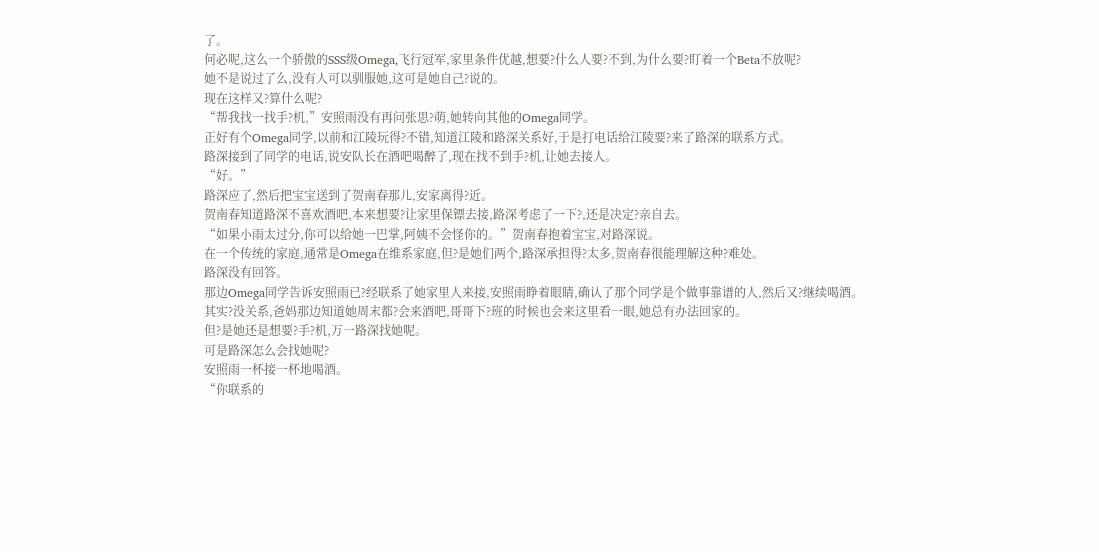了。
何必呢,这么一个骄傲的SSS级Omega,飞行冠军,家里条件优越,想要?什么人要?不到,为什么要?盯着一个Beta不放呢?
她不是说过了么,没有人可以驯服她,这可是她自己?说的。
现在这样又?算什么呢?
“帮我找一找手?机,”安照雨没有再问张思?萌,她转向其他的Omega同学。
正好有个Omega同学,以前和江陵玩得?不错,知道江陵和路深关系好,于是打电话给江陵要?来了路深的联系方式。
路深接到了同学的电话,说安队长在酒吧喝醉了,现在找不到手?机,让她去接人。
“好。”
路深应了,然后把宝宝送到了贺南春那儿,安家离得?近。
贺南春知道路深不喜欢酒吧,本来想要?让家里保镖去接,路深考虑了一下?,还是决定?亲自去。
“如果小雨太过分,你可以给她一巴掌,阿姨不会怪你的。”贺南春抱着宝宝,对路深说。
在一个传统的家庭,通常是Omega在维系家庭,但?是她们两个,路深承担得?太多,贺南春很能理解这种?难处。
路深没有回答。
那边Omega同学告诉安照雨已?经联系了她家里人来接,安照雨睁着眼睛,确认了那个同学是个做事靠谱的人,然后又?继续喝酒。
其实?没关系,爸妈那边知道她周末都?会来酒吧,哥哥下?班的时候也会来这里看一眼,她总有办法回家的。
但?是她还是想要?手?机,万一路深找她呢。
可是路深怎么会找她呢?
安照雨一杯接一杯地喝酒。
“你联系的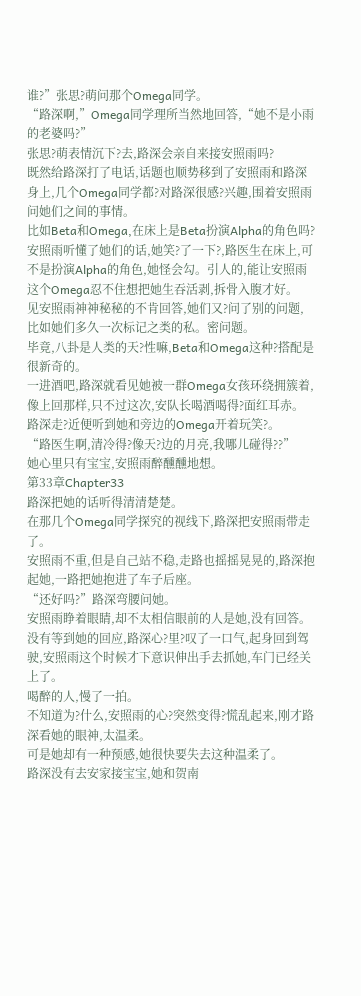谁?”张思?萌问那个Omega同学。
“路深啊,”Omega同学理所当然地回答,“她不是小雨的老婆吗?”
张思?萌表情沉下?去,路深会亲自来接安照雨吗?
既然给路深打了电话,话题也顺势移到了安照雨和路深身上,几个Omega同学都?对路深很感?兴趣,围着安照雨问她们之间的事情。
比如Beta和Omega,在床上是Beta扮演Alpha的角色吗?
安照雨听懂了她们的话,她笑?了一下?,路医生在床上,可不是扮演Alpha的角色,她怪会勾。引人的,能让安照雨这个Omega忍不住想把她生吞活剥,拆骨入腹才好。
见安照雨神神秘秘的不肯回答,她们又?问了别的问题,比如她们多久一次标记之类的私。密问题。
毕竟,八卦是人类的天?性嘛,Beta和Omega这种?搭配是很新奇的。
一进酒吧,路深就看见她被一群Omega女孩环绕拥簇着,像上回那样,只不过这次,安队长喝酒喝得?面红耳赤。
路深走?近便听到她和旁边的Omega开着玩笑?。
“路医生啊,清冷得?像天?边的月亮,我哪儿碰得??”
她心里只有宝宝,安照雨醉醺醺地想。
第33章Chapter33
路深把她的话听得清清楚楚。
在那几个Omega同学探究的视线下,路深把安照雨带走了。
安照雨不重,但是自己站不稳,走路也摇摇晃晃的,路深抱起她,一路把她抱进了车子后座。
“还好吗?”路深弯腰问她。
安照雨睁着眼睛,却不太相信眼前的人是她,没有回答。
没有等到她的回应,路深心?里?叹了一口气,起身回到驾驶,安照雨这个时候才下意识伸出手去抓她,车门已经关上了。
喝醉的人,慢了一拍。
不知道为?什么,安照雨的心?突然变得?慌乱起来,刚才路深看她的眼神,太温柔。
可是她却有一种预感,她很快要失去这种温柔了。
路深没有去安家接宝宝,她和贺南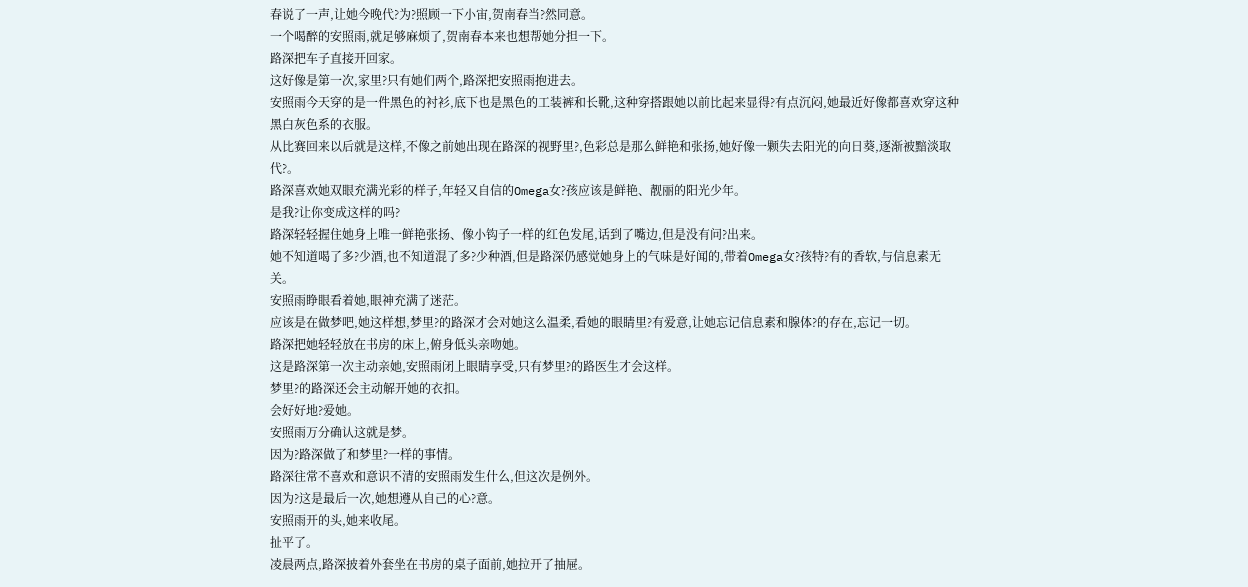春说了一声,让她今晚代?为?照顾一下小宙,贺南春当?然同意。
一个喝醉的安照雨,就足够麻烦了,贺南春本来也想帮她分担一下。
路深把车子直接开回家。
这好像是第一次,家里?只有她们两个,路深把安照雨抱进去。
安照雨今天穿的是一件黑色的衬衫,底下也是黑色的工装裤和长靴,这种穿搭跟她以前比起来显得?有点沉闷,她最近好像都喜欢穿这种黑白灰色系的衣服。
从比赛回来以后就是这样,不像之前她出现在路深的视野里?,色彩总是那么鲜艳和张扬,她好像一颗失去阳光的向日葵,逐渐被黯淡取代?。
路深喜欢她双眼充满光彩的样子,年轻又自信的Omega女?孩应该是鲜艳、靓丽的阳光少年。
是我?让你变成这样的吗?
路深轻轻握住她身上唯一鲜艳张扬、像小钩子一样的红色发尾,话到了嘴边,但是没有问?出来。
她不知道喝了多?少酒,也不知道混了多?少种酒,但是路深仍感觉她身上的气味是好闻的,带着Omega女?孩特?有的香软,与信息素无关。
安照雨睁眼看着她,眼神充满了迷茫。
应该是在做梦吧,她这样想,梦里?的路深才会对她这么温柔,看她的眼睛里?有爱意,让她忘记信息素和腺体?的存在,忘记一切。
路深把她轻轻放在书房的床上,俯身低头亲吻她。
这是路深第一次主动亲她,安照雨闭上眼睛享受,只有梦里?的路医生才会这样。
梦里?的路深还会主动解开她的衣扣。
会好好地?爱她。
安照雨万分确认这就是梦。
因为?路深做了和梦里?一样的事情。
路深往常不喜欢和意识不清的安照雨发生什么,但这次是例外。
因为?这是最后一次,她想遵从自己的心?意。
安照雨开的头,她来收尾。
扯平了。
凌晨两点,路深披着外套坐在书房的桌子面前,她拉开了抽屉。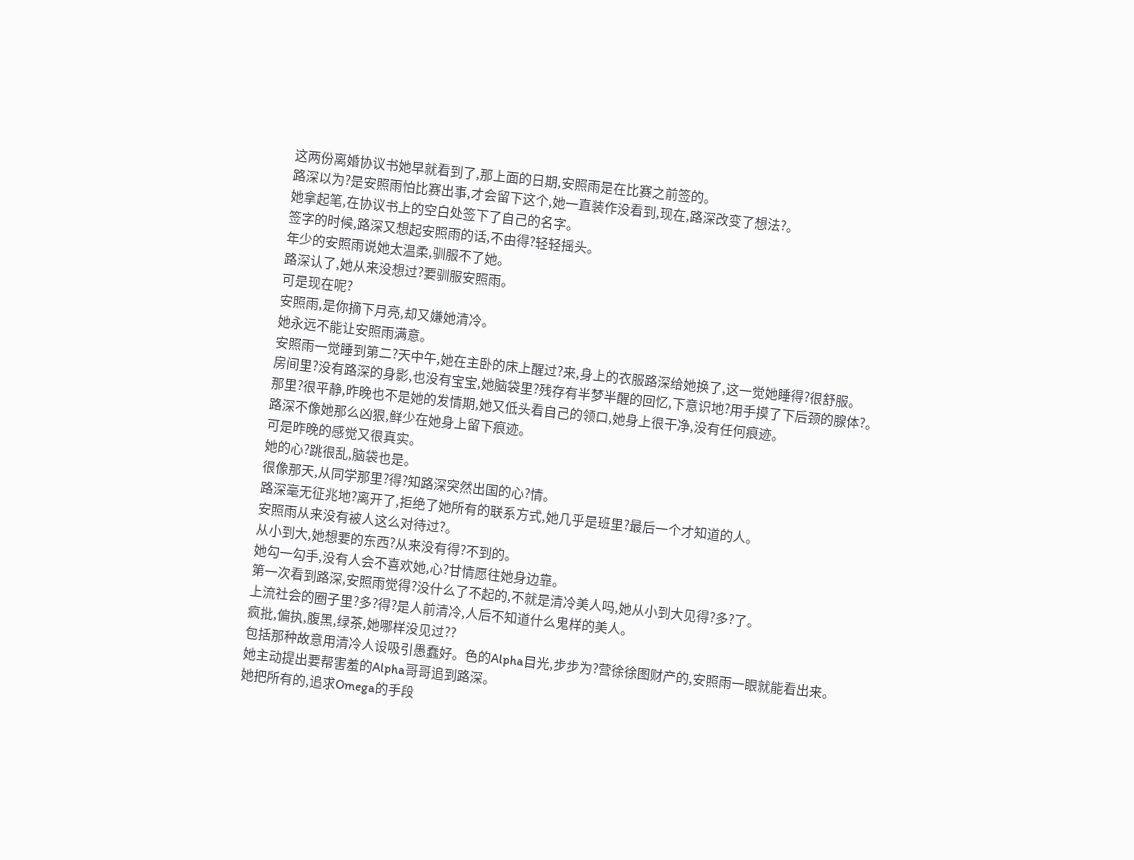这两份离婚协议书她早就看到了,那上面的日期,安照雨是在比赛之前签的。
路深以为?是安照雨怕比赛出事,才会留下这个,她一直装作没看到,现在,路深改变了想法?。
她拿起笔,在协议书上的空白处签下了自己的名字。
签字的时候,路深又想起安照雨的话,不由得?轻轻摇头。
年少的安照雨说她太温柔,驯服不了她。
路深认了,她从来没想过?要驯服安照雨。
可是现在呢?
安照雨,是你摘下月亮,却又嫌她清冷。
她永远不能让安照雨满意。
安照雨一觉睡到第二?天中午,她在主卧的床上醒过?来,身上的衣服路深给她换了,这一觉她睡得?很舒服。
房间里?没有路深的身影,也没有宝宝,她脑袋里?残存有半梦半醒的回忆,下意识地?用手摸了下后颈的腺体?。
那里?很平静,昨晚也不是她的发情期,她又低头看自己的领口,她身上很干净,没有任何痕迹。
路深不像她那么凶狠,鲜少在她身上留下痕迹。
可是昨晚的感觉又很真实。
她的心?跳很乱,脑袋也是。
很像那天,从同学那里?得?知路深突然出国的心?情。
路深毫无征兆地?离开了,拒绝了她所有的联系方式,她几乎是班里?最后一个才知道的人。
安照雨从来没有被人这么对待过?。
从小到大,她想要的东西?从来没有得?不到的。
她勾一勾手,没有人会不喜欢她,心?甘情愿往她身边靠。
第一次看到路深,安照雨觉得?没什么了不起的,不就是清冷美人吗,她从小到大见得?多?了。
上流社会的圈子里?多?得?是人前清冷,人后不知道什么鬼样的美人。
疯批,偏执,腹黑,绿茶,她哪样没见过??
包括那种故意用清冷人设吸引愚蠢好。色的Alpha目光,步步为?营徐徐图财产的,安照雨一眼就能看出来。
她主动提出要帮害羞的Alpha哥哥追到路深。
她把所有的,追求Omega的手段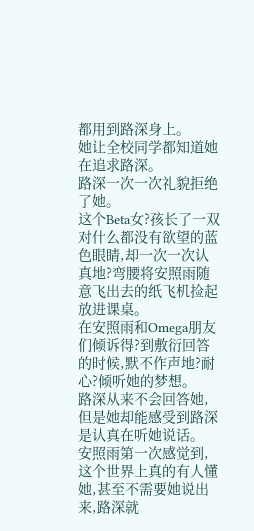都用到路深身上。
她让全校同学都知道她在追求路深。
路深一次一次礼貌拒绝了她。
这个Beta女?孩长了一双对什么都没有欲望的蓝色眼睛,却一次一次认真地?弯腰将安照雨随意飞出去的纸飞机捡起放进课桌。
在安照雨和Omega朋友们倾诉得?到敷衍回答的时候,默不作声地?耐心?倾听她的梦想。
路深从来不会回答她,但是她却能感受到路深是认真在听她说话。
安照雨第一次感觉到,这个世界上真的有人懂她,甚至不需要她说出来,路深就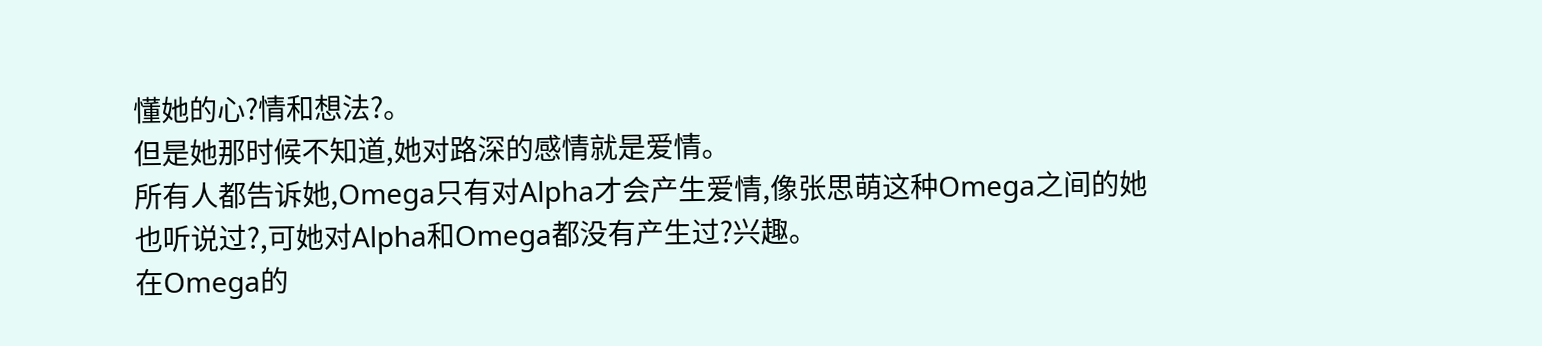懂她的心?情和想法?。
但是她那时候不知道,她对路深的感情就是爱情。
所有人都告诉她,Omega只有对Alpha才会产生爱情,像张思萌这种Omega之间的她也听说过?,可她对Alpha和Omega都没有产生过?兴趣。
在Omega的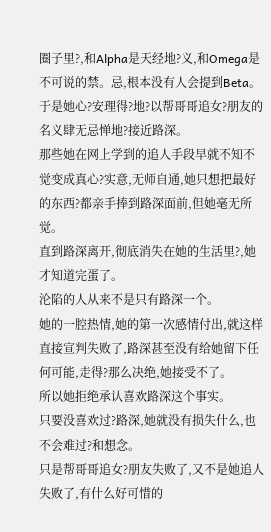圈子里?,和Alpha是天经地?义,和Omega是不可说的禁。忌,根本没有人会提到Beta。
于是她心?安理得?地?以帮哥哥追女?朋友的名义肆无忌惮地?接近路深。
那些她在网上学到的追人手段早就不知不觉变成真心?实意,无师自通,她只想把最好的东西?都亲手捧到路深面前,但她毫无所觉。
直到路深离开,彻底消失在她的生活里?,她才知道完蛋了。
沦陷的人从来不是只有路深一个。
她的一腔热情,她的第一次感情付出,就这样直接宣判失败了,路深甚至没有给她留下任何可能,走得?那么决绝,她接受不了。
所以她拒绝承认喜欢路深这个事实。
只要没喜欢过?路深,她就没有损失什么,也不会难过?和想念。
只是帮哥哥追女?朋友失败了,又不是她追人失败了,有什么好可惜的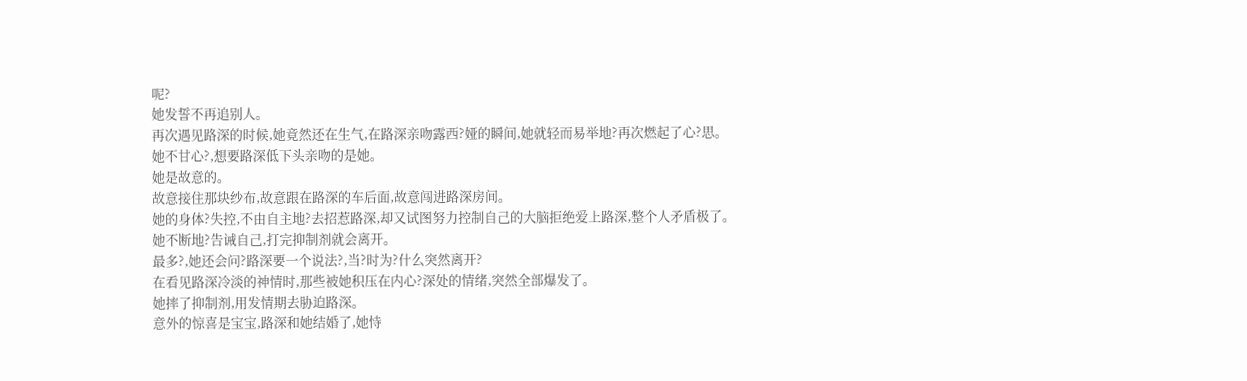呢?
她发誓不再追别人。
再次遇见路深的时候,她竟然还在生气,在路深亲吻露西?娅的瞬间,她就轻而易举地?再次燃起了心?思。
她不甘心?,想要路深低下头亲吻的是她。
她是故意的。
故意接住那块纱布,故意跟在路深的车后面,故意闯进路深房间。
她的身体?失控,不由自主地?去招惹路深,却又试图努力控制自己的大脑拒绝爱上路深,整个人矛盾极了。
她不断地?告诫自己,打完抑制剂就会离开。
最多?,她还会问?路深要一个说法?,当?时为?什么突然离开?
在看见路深冷淡的神情时,那些被她积压在内心?深处的情绪,突然全部爆发了。
她摔了抑制剂,用发情期去胁迫路深。
意外的惊喜是宝宝,路深和她结婚了,她恃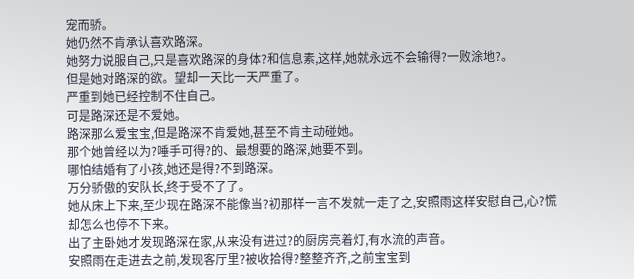宠而骄。
她仍然不肯承认喜欢路深。
她努力说服自己,只是喜欢路深的身体?和信息素,这样,她就永远不会输得?一败涂地?。
但是她对路深的欲。望却一天比一天严重了。
严重到她已经控制不住自己。
可是路深还是不爱她。
路深那么爱宝宝,但是路深不肯爱她,甚至不肯主动碰她。
那个她曾经以为?唾手可得?的、最想要的路深,她要不到。
哪怕结婚有了小孩,她还是得?不到路深。
万分骄傲的安队长,终于受不了了。
她从床上下来,至少现在路深不能像当?初那样一言不发就一走了之,安照雨这样安慰自己,心?慌却怎么也停不下来。
出了主卧她才发现路深在家,从来没有进过?的厨房亮着灯,有水流的声音。
安照雨在走进去之前,发现客厅里?被收拾得?整整齐齐,之前宝宝到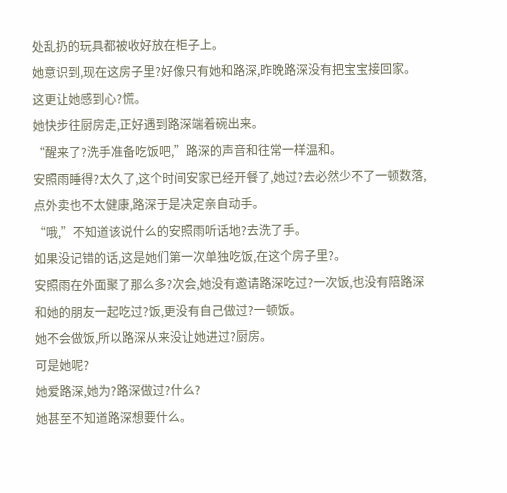处乱扔的玩具都被收好放在柜子上。
她意识到,现在这房子里?好像只有她和路深,昨晚路深没有把宝宝接回家。
这更让她感到心?慌。
她快步往厨房走,正好遇到路深端着碗出来。
“醒来了?洗手准备吃饭吧,”路深的声音和往常一样温和。
安照雨睡得?太久了,这个时间安家已经开餐了,她过?去必然少不了一顿数落,点外卖也不太健康,路深于是决定亲自动手。
“哦,”不知道该说什么的安照雨听话地?去洗了手。
如果没记错的话,这是她们第一次单独吃饭,在这个房子里?。
安照雨在外面聚了那么多?次会,她没有邀请路深吃过?一次饭,也没有陪路深和她的朋友一起吃过?饭,更没有自己做过?一顿饭。
她不会做饭,所以路深从来没让她进过?厨房。
可是她呢?
她爱路深,她为?路深做过?什么?
她甚至不知道路深想要什么。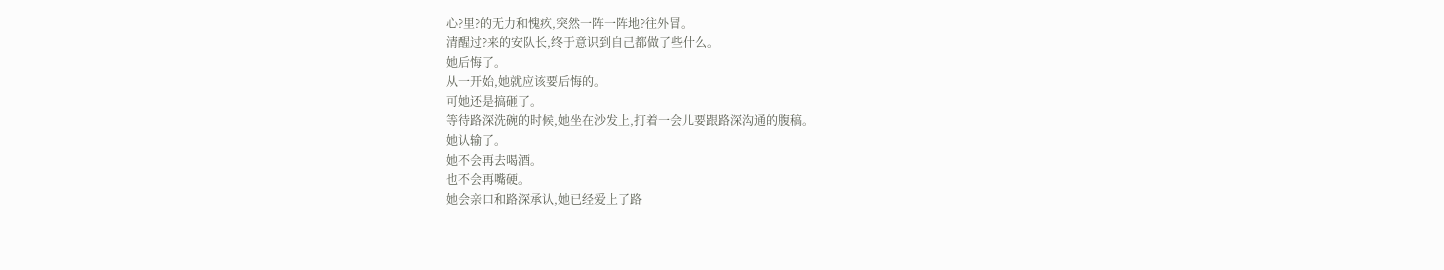心?里?的无力和愧疚,突然一阵一阵地?往外冒。
清醒过?来的安队长,终于意识到自己都做了些什么。
她后悔了。
从一开始,她就应该要后悔的。
可她还是搞砸了。
等待路深洗碗的时候,她坐在沙发上,打着一会儿要跟路深沟通的腹稿。
她认输了。
她不会再去喝酒。
也不会再嘴硬。
她会亲口和路深承认,她已经爱上了路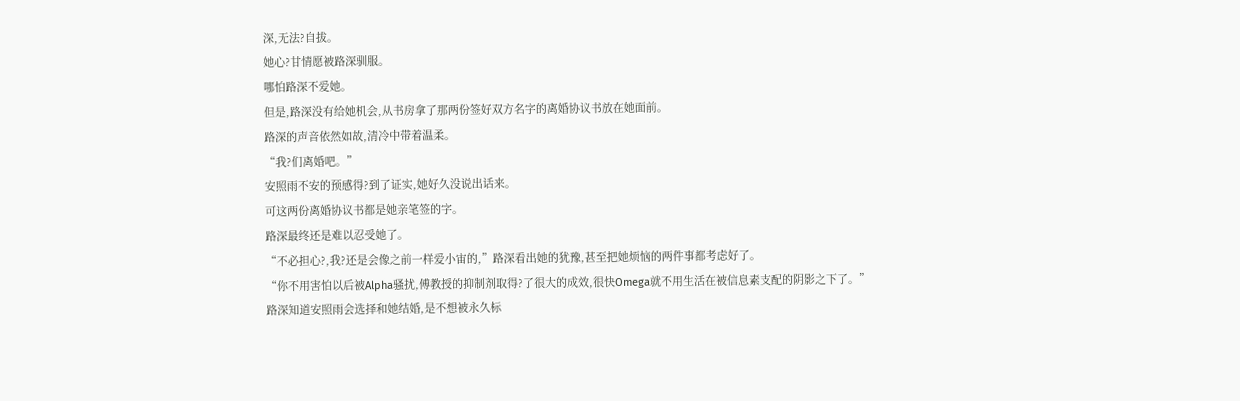深,无法?自拔。
她心?甘情愿被路深驯服。
哪怕路深不爱她。
但是,路深没有给她机会,从书房拿了那两份签好双方名字的离婚协议书放在她面前。
路深的声音依然如故,清冷中带着温柔。
“我?们离婚吧。”
安照雨不安的预感得?到了证实,她好久没说出话来。
可这两份离婚协议书都是她亲笔签的字。
路深最终还是难以忍受她了。
“不必担心?,我?还是会像之前一样爱小宙的,”路深看出她的犹豫,甚至把她烦恼的两件事都考虑好了。
“你不用害怕以后被Alpha骚扰,傅教授的抑制剂取得?了很大的成效,很快Omega就不用生活在被信息素支配的阴影之下了。”
路深知道安照雨会选择和她结婚,是不想被永久标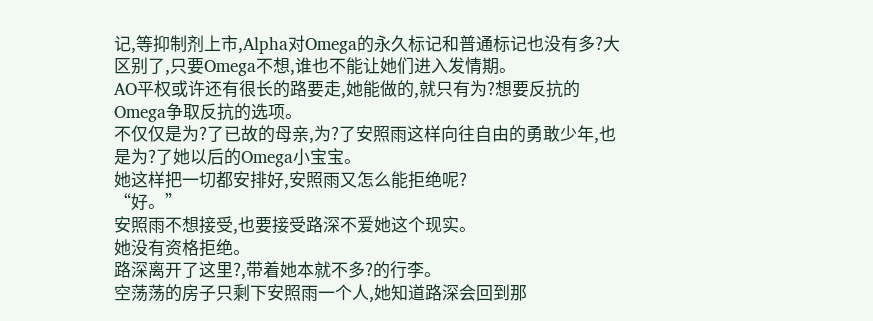记,等抑制剂上市,Alpha对Omega的永久标记和普通标记也没有多?大区别了,只要Omega不想,谁也不能让她们进入发情期。
AO平权或许还有很长的路要走,她能做的,就只有为?想要反抗的Omega争取反抗的选项。
不仅仅是为?了已故的母亲,为?了安照雨这样向往自由的勇敢少年,也是为?了她以后的Omega小宝宝。
她这样把一切都安排好,安照雨又怎么能拒绝呢?
“好。”
安照雨不想接受,也要接受路深不爱她这个现实。
她没有资格拒绝。
路深离开了这里?,带着她本就不多?的行李。
空荡荡的房子只剩下安照雨一个人,她知道路深会回到那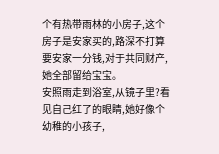个有热带雨林的小房子,这个房子是安家买的,路深不打算要安家一分钱,对于共同财产,她全部留给宝宝。
安照雨走到浴室,从镜子里?看见自己红了的眼睛,她好像个幼稚的小孩子,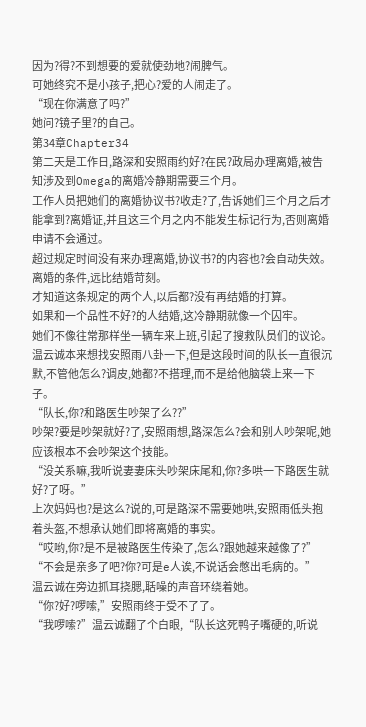因为?得?不到想要的爱就使劲地?闹脾气。
可她终究不是小孩子,把心?爱的人闹走了。
“现在你满意了吗?”
她问?镜子里?的自己。
第34章Chapter34
第二天是工作日,路深和安照雨约好?在民?政局办理离婚,被告知涉及到Omega的离婚冷静期需要三个月。
工作人员把她们的离婚协议书?收走?了,告诉她们三个月之后才能拿到?离婚证,并且这三个月之内不能发生标记行为,否则离婚申请不会通过。
超过规定时间没有来办理离婚,协议书?的内容也?会自动失效。
离婚的条件,远比结婚苛刻。
才知道这条规定的两个人,以后都?没有再结婚的打算。
如果和一个品性不好?的人结婚,这冷静期就像一个囚牢。
她们不像往常那样坐一辆车来上班,引起了搜救队员们的议论。
温云诚本来想找安照雨八卦一下,但是这段时间的队长一直很沉默,不管他怎么?调皮,她都?不搭理,而不是给他脑袋上来一下子。
“队长,你?和路医生吵架了么??”
吵架?要是吵架就好?了,安照雨想,路深怎么?会和别人吵架呢,她应该根本不会吵架这个技能。
“没关系嘛,我听说妻妻床头吵架床尾和,你?多哄一下路医生就好?了呀。”
上次妈妈也?是这么?说的,可是路深不需要她哄,安照雨低头抱着头盔,不想承认她们即将离婚的事实。
“哎哟,你?是不是被路医生传染了,怎么?跟她越来越像了?”
“不会是亲多了吧?你?可是e人诶,不说话会憋出毛病的。”
温云诚在旁边抓耳挠腮,聒噪的声音环绕着她。
“你?好?啰嗦,”安照雨终于受不了了。
“我啰嗦?”温云诚翻了个白眼,“队长这死鸭子嘴硬的,听说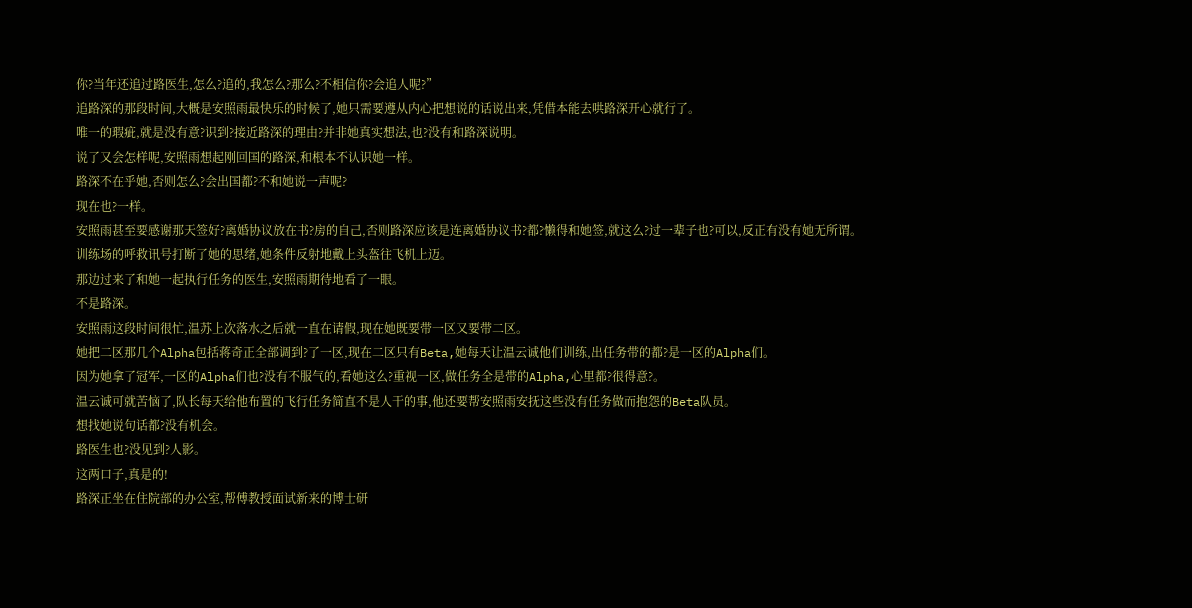你?当年还追过路医生,怎么?追的,我怎么?那么?不相信你?会追人呢?”
追路深的那段时间,大概是安照雨最快乐的时候了,她只需要遵从内心把想说的话说出来,凭借本能去哄路深开心就行了。
唯一的瑕疵,就是没有意?识到?接近路深的理由?并非她真实想法,也?没有和路深说明。
说了又会怎样呢,安照雨想起刚回国的路深,和根本不认识她一样。
路深不在乎她,否则怎么?会出国都?不和她说一声呢?
现在也?一样。
安照雨甚至要感谢那天签好?离婚协议放在书?房的自己,否则路深应该是连离婚协议书?都?懒得和她签,就这么?过一辈子也?可以,反正有没有她无所谓。
训练场的呼救讯号打断了她的思绪,她条件反射地戴上头盔往飞机上迈。
那边过来了和她一起执行任务的医生,安照雨期待地看了一眼。
不是路深。
安照雨这段时间很忙,温苏上次落水之后就一直在请假,现在她既要带一区又要带二区。
她把二区那几个Alpha包括蒋奇正全部调到?了一区,现在二区只有Beta,她每天让温云诚他们训练,出任务带的都?是一区的Alpha们。
因为她拿了冠军,一区的Alpha们也?没有不服气的,看她这么?重视一区,做任务全是带的Alpha,心里都?很得意?。
温云诚可就苦恼了,队长每天给他布置的飞行任务简直不是人干的事,他还要帮安照雨安抚这些没有任务做而抱怨的Beta队员。
想找她说句话都?没有机会。
路医生也?没见到?人影。
这两口子,真是的!
路深正坐在住院部的办公室,帮傅教授面试新来的博士研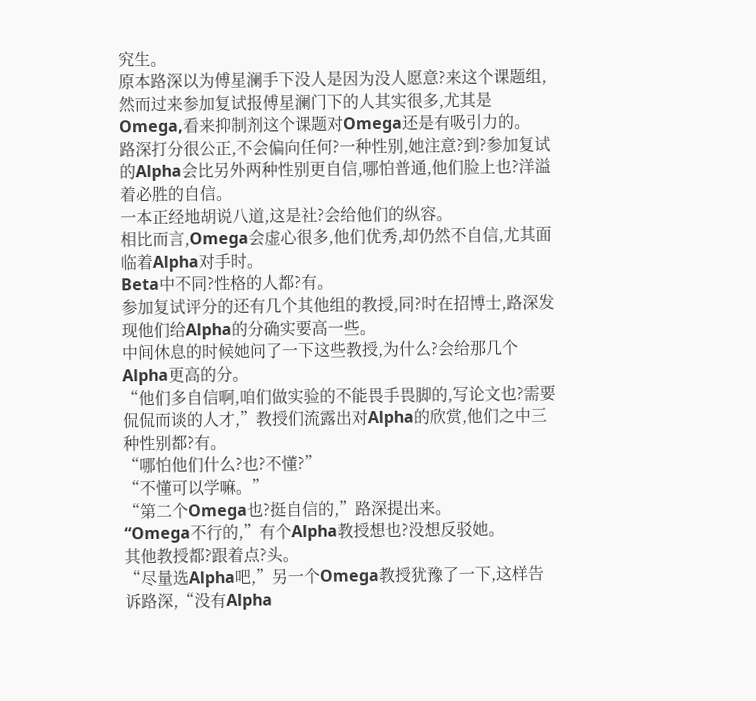究生。
原本路深以为傅星澜手下没人是因为没人愿意?来这个课题组,然而过来参加复试报傅星澜门下的人其实很多,尤其是Omega,看来抑制剂这个课题对Omega还是有吸引力的。
路深打分很公正,不会偏向任何?一种性别,她注意?到?参加复试的Alpha会比另外两种性别更自信,哪怕普通,他们脸上也?洋溢着必胜的自信。
一本正经地胡说八道,这是社?会给他们的纵容。
相比而言,Omega会虚心很多,他们优秀,却仍然不自信,尤其面临着Alpha对手时。
Beta中不同?性格的人都?有。
参加复试评分的还有几个其他组的教授,同?时在招博士,路深发现他们给Alpha的分确实要高一些。
中间休息的时候她问了一下这些教授,为什么?会给那几个Alpha更高的分。
“他们多自信啊,咱们做实验的不能畏手畏脚的,写论文也?需要侃侃而谈的人才,”教授们流露出对Alpha的欣赏,他们之中三种性别都?有。
“哪怕他们什么?也?不懂?”
“不懂可以学嘛。”
“第二个Omega也?挺自信的,”路深提出来。
“Omega不行的,”有个Alpha教授想也?没想反驳她。
其他教授都?跟着点?头。
“尽量选Alpha吧,”另一个Omega教授犹豫了一下,这样告诉路深,“没有Alpha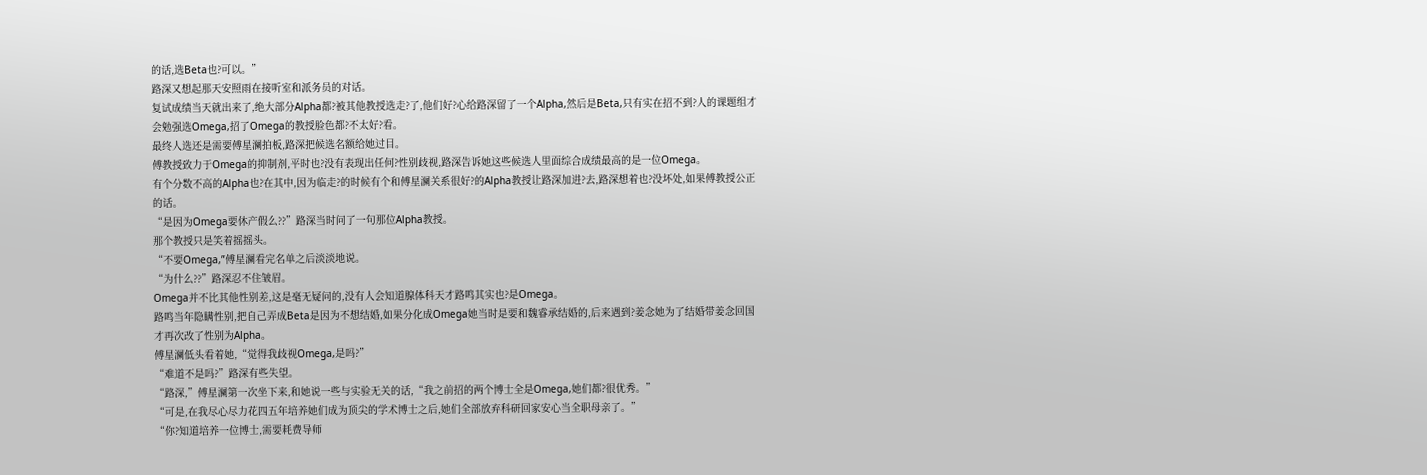的话,选Beta也?可以。”
路深又想起那天安照雨在接听室和派务员的对话。
复试成绩当天就出来了,绝大部分Alpha都?被其他教授选走?了,他们好?心给路深留了一个Alpha,然后是Beta,只有实在招不到?人的课题组才会勉强选Omega,招了Omega的教授脸色都?不太好?看。
最终人选还是需要傅星澜拍板,路深把候选名额给她过目。
傅教授致力于Omega的抑制剂,平时也?没有表现出任何?性别歧视,路深告诉她这些候选人里面综合成绩最高的是一位Omega。
有个分数不高的Alpha也?在其中,因为临走?的时候有个和傅星澜关系很好?的Alpha教授让路深加进?去,路深想着也?没坏处,如果傅教授公正的话。
“是因为Omega要休产假么??”路深当时问了一句那位Alpha教授。
那个教授只是笑着摇摇头。
“不要Omega,”傅星澜看完名单之后淡淡地说。
“为什么??”路深忍不住皱眉。
Omega并不比其他性别差,这是毫无疑问的,没有人会知道腺体科天才路鸣其实也?是Omega。
路鸣当年隐瞒性别,把自己弄成Beta是因为不想结婚,如果分化成Omega她当时是要和魏睿承结婚的,后来遇到?姜念她为了结婚带姜念回国才再次改了性别为Alpha。
傅星澜低头看着她,“觉得我歧视Omega,是吗?”
“难道不是吗?”路深有些失望。
“路深,”傅星澜第一次坐下来,和她说一些与实验无关的话,“我之前招的两个博士全是Omega,她们都?很优秀。”
“可是,在我尽心尽力花四五年培养她们成为顶尖的学术博士之后,她们全部放弃科研回家安心当全职母亲了。”
“你?知道培养一位博士,需要耗费导师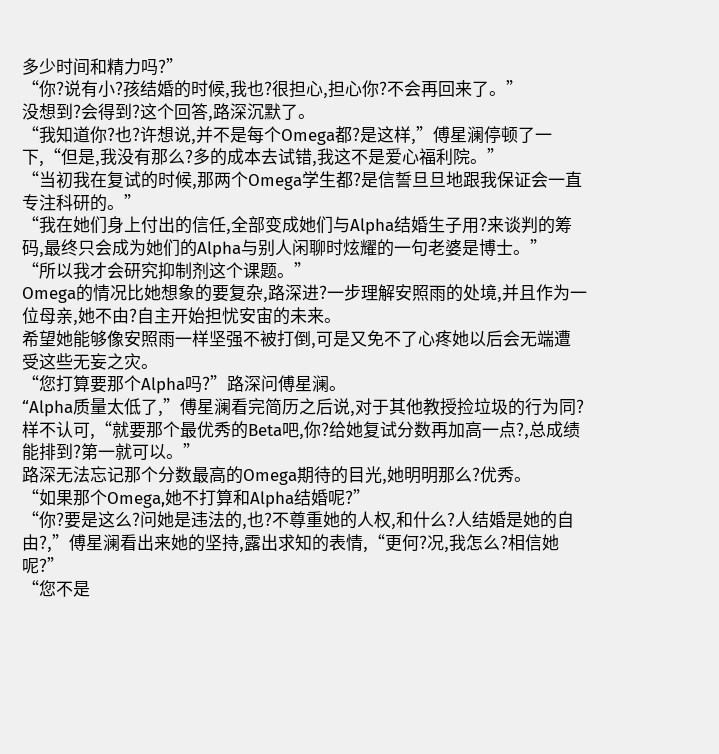多少时间和精力吗?”
“你?说有小?孩结婚的时候,我也?很担心,担心你?不会再回来了。”
没想到?会得到?这个回答,路深沉默了。
“我知道你?也?许想说,并不是每个Omega都?是这样,”傅星澜停顿了一下,“但是,我没有那么?多的成本去试错,我这不是爱心福利院。”
“当初我在复试的时候,那两个Omega学生都?是信誓旦旦地跟我保证会一直专注科研的。”
“我在她们身上付出的信任,全部变成她们与Alpha结婚生子用?来谈判的筹码,最终只会成为她们的Alpha与别人闲聊时炫耀的一句老婆是博士。”
“所以我才会研究抑制剂这个课题。”
Omega的情况比她想象的要复杂,路深进?一步理解安照雨的处境,并且作为一位母亲,她不由?自主开始担忧安宙的未来。
希望她能够像安照雨一样坚强不被打倒,可是又免不了心疼她以后会无端遭受这些无妄之灾。
“您打算要那个Alpha吗?”路深问傅星澜。
“Alpha质量太低了,”傅星澜看完简历之后说,对于其他教授捡垃圾的行为同?样不认可,“就要那个最优秀的Beta吧,你?给她复试分数再加高一点?,总成绩能排到?第一就可以。”
路深无法忘记那个分数最高的Omega期待的目光,她明明那么?优秀。
“如果那个Omega,她不打算和Alpha结婚呢?”
“你?要是这么?问她是违法的,也?不尊重她的人权,和什么?人结婚是她的自由?,”傅星澜看出来她的坚持,露出求知的表情,“更何?况,我怎么?相信她呢?”
“您不是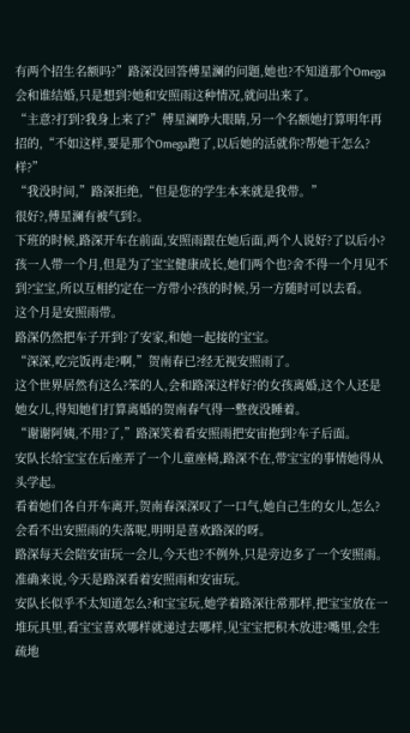有两个招生名额吗?”路深没回答傅星澜的问题,她也?不知道那个Omega会和谁结婚,只是想到?她和安照雨这种情况,就问出来了。
“主意?打到?我身上来了?”傅星澜睁大眼睛,另一个名额她打算明年再招的,“不如这样,要是那个Omega跑了,以后她的活就你?帮她干怎么?样?”
“我没时间,”路深拒绝,“但是您的学生本来就是我带。”
很好?,傅星澜有被气到?。
下班的时候,路深开车在前面,安照雨跟在她后面,两个人说好?了以后小?孩一人带一个月,但是为了宝宝健康成长,她们两个也?舍不得一个月见不到?宝宝,所以互相约定在一方带小?孩的时候,另一方随时可以去看。
这个月是安照雨带。
路深仍然把车子开到?了安家,和她一起接的宝宝。
“深深,吃完饭再走?啊,”贺南春已?经无视安照雨了。
这个世界居然有这么?笨的人,会和路深这样好?的女孩离婚,这个人还是她女儿,得知她们打算离婚的贺南春气得一整夜没睡着。
“谢谢阿姨,不用?了,”路深笑着看安照雨把安宙抱到?车子后面。
安队长给宝宝在后座弄了一个儿童座椅,路深不在,带宝宝的事情她得从头学起。
看着她们各自开车离开,贺南春深深叹了一口气,她自己生的女儿,怎么?会看不出安照雨的失落呢,明明是喜欢路深的呀。
路深每天会陪安宙玩一会儿,今天也?不例外,只是旁边多了一个安照雨。
准确来说,今天是路深看着安照雨和安宙玩。
安队长似乎不太知道怎么?和宝宝玩,她学着路深往常那样,把宝宝放在一堆玩具里,看宝宝喜欢哪样就递过去哪样,见宝宝把积木放进?嘴里,会生疏地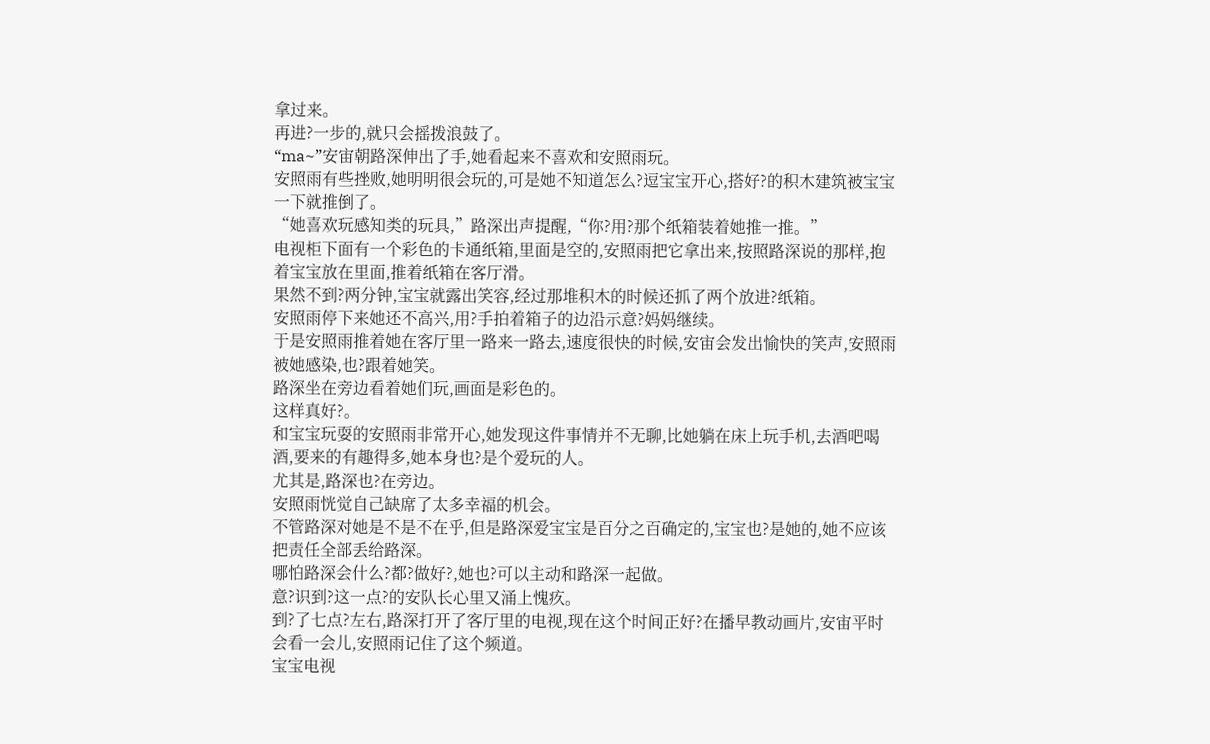拿过来。
再进?一步的,就只会摇拨浪鼓了。
“ma~”安宙朝路深伸出了手,她看起来不喜欢和安照雨玩。
安照雨有些挫败,她明明很会玩的,可是她不知道怎么?逗宝宝开心,搭好?的积木建筑被宝宝一下就推倒了。
“她喜欢玩感知类的玩具,”路深出声提醒,“你?用?那个纸箱装着她推一推。”
电视柜下面有一个彩色的卡通纸箱,里面是空的,安照雨把它拿出来,按照路深说的那样,抱着宝宝放在里面,推着纸箱在客厅滑。
果然不到?两分钟,宝宝就露出笑容,经过那堆积木的时候还抓了两个放进?纸箱。
安照雨停下来她还不高兴,用?手拍着箱子的边沿示意?妈妈继续。
于是安照雨推着她在客厅里一路来一路去,速度很快的时候,安宙会发出愉快的笑声,安照雨被她感染,也?跟着她笑。
路深坐在旁边看着她们玩,画面是彩色的。
这样真好?。
和宝宝玩耍的安照雨非常开心,她发现这件事情并不无聊,比她躺在床上玩手机,去酒吧喝酒,要来的有趣得多,她本身也?是个爱玩的人。
尤其是,路深也?在旁边。
安照雨恍觉自己缺席了太多幸福的机会。
不管路深对她是不是不在乎,但是路深爱宝宝是百分之百确定的,宝宝也?是她的,她不应该把责任全部丢给路深。
哪怕路深会什么?都?做好?,她也?可以主动和路深一起做。
意?识到?这一点?的安队长心里又涌上愧疚。
到?了七点?左右,路深打开了客厅里的电视,现在这个时间正好?在播早教动画片,安宙平时会看一会儿,安照雨记住了这个频道。
宝宝电视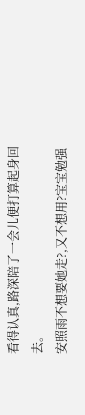看得认真,路深陪了一会儿便打算起身回去。
安照雨不想要她走?,又不想用?宝宝勉强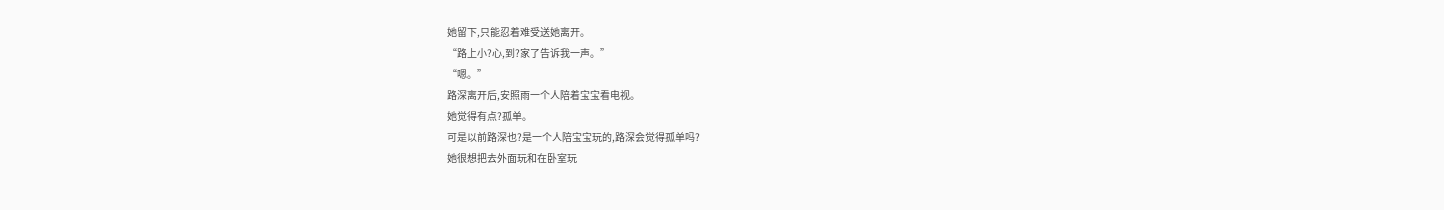她留下,只能忍着难受送她离开。
“路上小?心,到?家了告诉我一声。”
“嗯。”
路深离开后,安照雨一个人陪着宝宝看电视。
她觉得有点?孤单。
可是以前路深也?是一个人陪宝宝玩的,路深会觉得孤单吗?
她很想把去外面玩和在卧室玩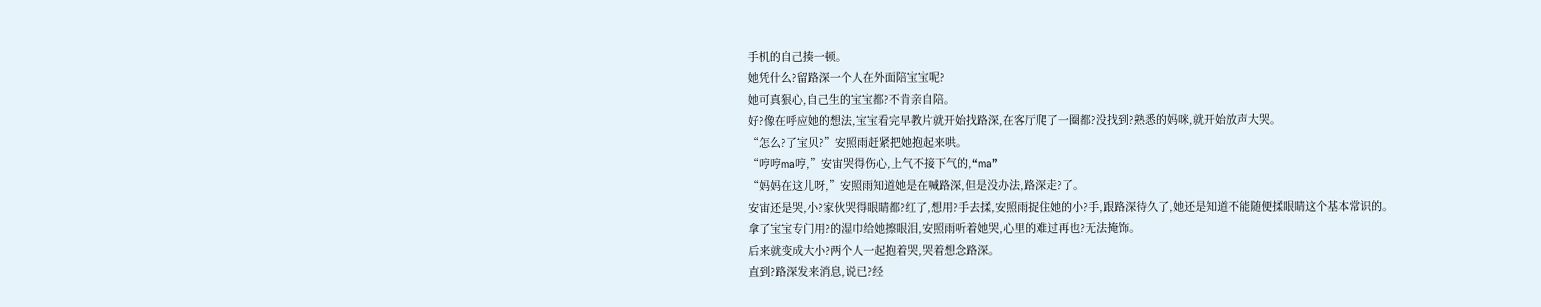手机的自己揍一顿。
她凭什么?留路深一个人在外面陪宝宝呢?
她可真狠心,自己生的宝宝都?不肯亲自陪。
好?像在呼应她的想法,宝宝看完早教片就开始找路深,在客厅爬了一圈都?没找到?熟悉的妈咪,就开始放声大哭。
“怎么?了宝贝?”安照雨赶紧把她抱起来哄。
“哼哼ma哼,”安宙哭得伤心,上气不接下气的,“ma”
“妈妈在这儿呀,”安照雨知道她是在喊路深,但是没办法,路深走?了。
安宙还是哭,小?家伙哭得眼睛都?红了,想用?手去揉,安照雨捉住她的小?手,跟路深待久了,她还是知道不能随便揉眼睛这个基本常识的。
拿了宝宝专门用?的湿巾给她擦眼泪,安照雨听着她哭,心里的难过再也?无法掩饰。
后来就变成大小?两个人一起抱着哭,哭着想念路深。
直到?路深发来消息,说已?经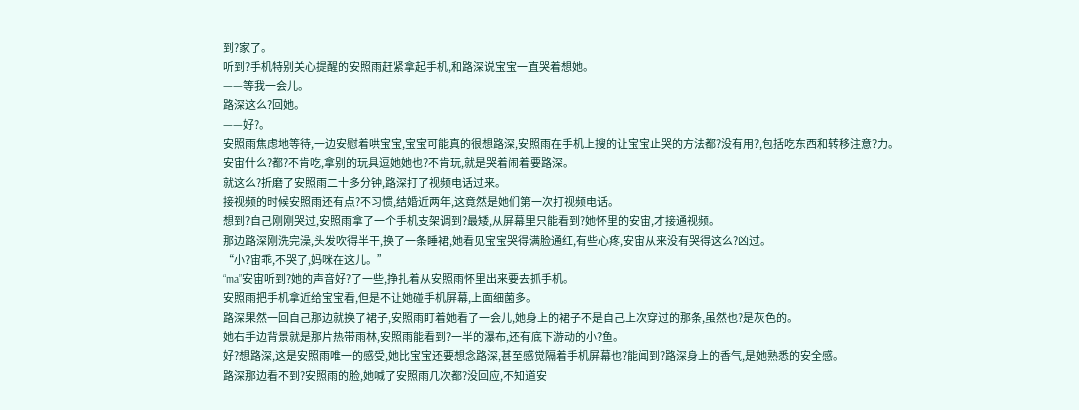到?家了。
听到?手机特别关心提醒的安照雨赶紧拿起手机,和路深说宝宝一直哭着想她。
——等我一会儿。
路深这么?回她。
——好?。
安照雨焦虑地等待,一边安慰着哄宝宝,宝宝可能真的很想路深,安照雨在手机上搜的让宝宝止哭的方法都?没有用?,包括吃东西和转移注意?力。
安宙什么?都?不肯吃,拿别的玩具逗她她也?不肯玩,就是哭着闹着要路深。
就这么?折磨了安照雨二十多分钟,路深打了视频电话过来。
接视频的时候安照雨还有点?不习惯,结婚近两年,这竟然是她们第一次打视频电话。
想到?自己刚刚哭过,安照雨拿了一个手机支架调到?最矮,从屏幕里只能看到?她怀里的安宙,才接通视频。
那边路深刚洗完澡,头发吹得半干,换了一条睡裙,她看见宝宝哭得满脸通红,有些心疼,安宙从来没有哭得这么?凶过。
“小?宙乖,不哭了,妈咪在这儿。”
“ma”安宙听到?她的声音好?了一些,挣扎着从安照雨怀里出来要去抓手机。
安照雨把手机拿近给宝宝看,但是不让她碰手机屏幕,上面细菌多。
路深果然一回自己那边就换了裙子,安照雨盯着她看了一会儿,她身上的裙子不是自己上次穿过的那条,虽然也?是灰色的。
她右手边背景就是那片热带雨林,安照雨能看到?一半的瀑布,还有底下游动的小?鱼。
好?想路深,这是安照雨唯一的感受,她比宝宝还要想念路深,甚至感觉隔着手机屏幕也?能闻到?路深身上的香气,是她熟悉的安全感。
路深那边看不到?安照雨的脸,她喊了安照雨几次都?没回应,不知道安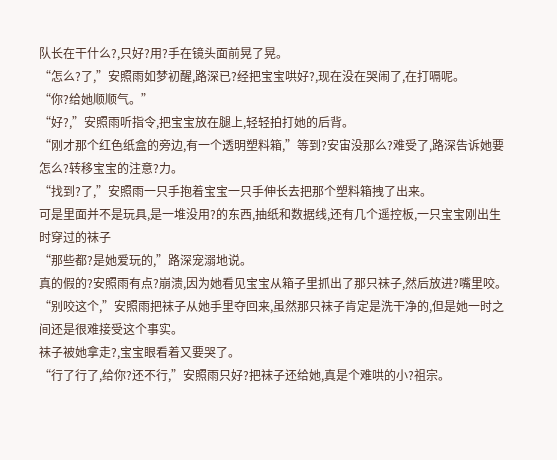队长在干什么?,只好?用?手在镜头面前晃了晃。
“怎么?了,”安照雨如梦初醒,路深已?经把宝宝哄好?,现在没在哭闹了,在打嗝呢。
“你?给她顺顺气。”
“好?,”安照雨听指令,把宝宝放在腿上,轻轻拍打她的后背。
“刚才那个红色纸盒的旁边,有一个透明塑料箱,”等到?安宙没那么?难受了,路深告诉她要怎么?转移宝宝的注意?力。
“找到?了,”安照雨一只手抱着宝宝一只手伸长去把那个塑料箱拽了出来。
可是里面并不是玩具,是一堆没用?的东西,抽纸和数据线,还有几个遥控板,一只宝宝刚出生时穿过的袜子
“那些都?是她爱玩的,”路深宠溺地说。
真的假的?安照雨有点?崩溃,因为她看见宝宝从箱子里抓出了那只袜子,然后放进?嘴里咬。
“别咬这个,”安照雨把袜子从她手里夺回来,虽然那只袜子肯定是洗干净的,但是她一时之间还是很难接受这个事实。
袜子被她拿走?,宝宝眼看着又要哭了。
“行了行了,给你?还不行,”安照雨只好?把袜子还给她,真是个难哄的小?祖宗。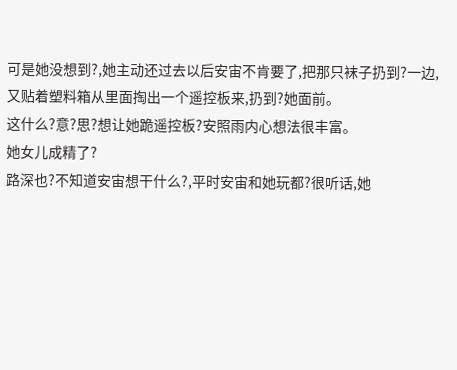可是她没想到?,她主动还过去以后安宙不肯要了,把那只袜子扔到?一边,又贴着塑料箱从里面掏出一个遥控板来,扔到?她面前。
这什么?意?思?想让她跪遥控板?安照雨内心想法很丰富。
她女儿成精了?
路深也?不知道安宙想干什么?,平时安宙和她玩都?很听话,她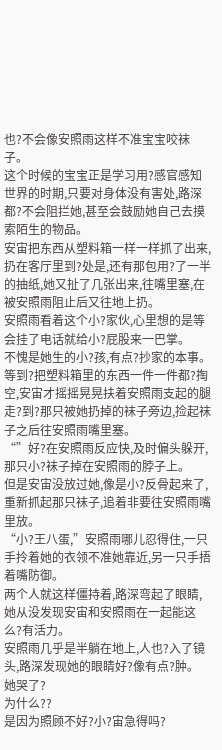也?不会像安照雨这样不准宝宝咬袜子。
这个时候的宝宝正是学习用?感官感知世界的时期,只要对身体没有害处,路深都?不会阻拦她,甚至会鼓励她自己去摸索陌生的物品。
安宙把东西从塑料箱一样一样抓了出来,扔在客厅里到?处是,还有那包用?了一半的抽纸,她又扯了几张出来,往嘴里塞,在被安照雨阻止后又往地上扔。
安照雨看着这个小?家伙,心里想的是等会挂了电话就给小?屁股来一巴掌。
不愧是她生的小?孩,有点?抄家的本事。
等到?把塑料箱里的东西一件一件都?掏空,安宙才摇摇晃晃扶着安照雨支起的腿走?到?那只被她扔掉的袜子旁边,捡起袜子之后往安照雨嘴里塞。
“”好?在安照雨反应快,及时偏头躲开,那只小?袜子掉在安照雨的脖子上。
但是安宙没放过她,像是小?反骨起来了,重新抓起那只袜子,追着非要往安照雨嘴里放。
“小?王八蛋,”安照雨哪儿忍得住,一只手拎着她的衣领不准她靠近,另一只手捂着嘴防御。
两个人就这样僵持着,路深弯起了眼睛,她从没发现安宙和安照雨在一起能这么?有活力。
安照雨几乎是半躺在地上,人也?入了镜头,路深发现她的眼睛好?像有点?肿。
她哭了?
为什么??
是因为照顾不好?小?宙急得吗?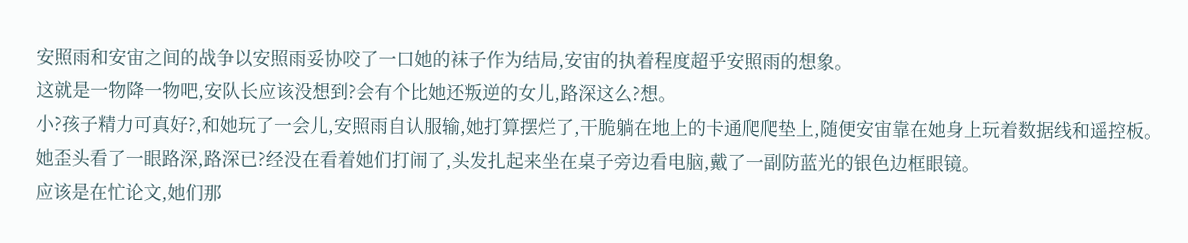安照雨和安宙之间的战争以安照雨妥协咬了一口她的袜子作为结局,安宙的执着程度超乎安照雨的想象。
这就是一物降一物吧,安队长应该没想到?会有个比她还叛逆的女儿,路深这么?想。
小?孩子精力可真好?,和她玩了一会儿,安照雨自认服输,她打算摆烂了,干脆躺在地上的卡通爬爬垫上,随便安宙靠在她身上玩着数据线和遥控板。
她歪头看了一眼路深,路深已?经没在看着她们打闹了,头发扎起来坐在桌子旁边看电脑,戴了一副防蓝光的银色边框眼镜。
应该是在忙论文,她们那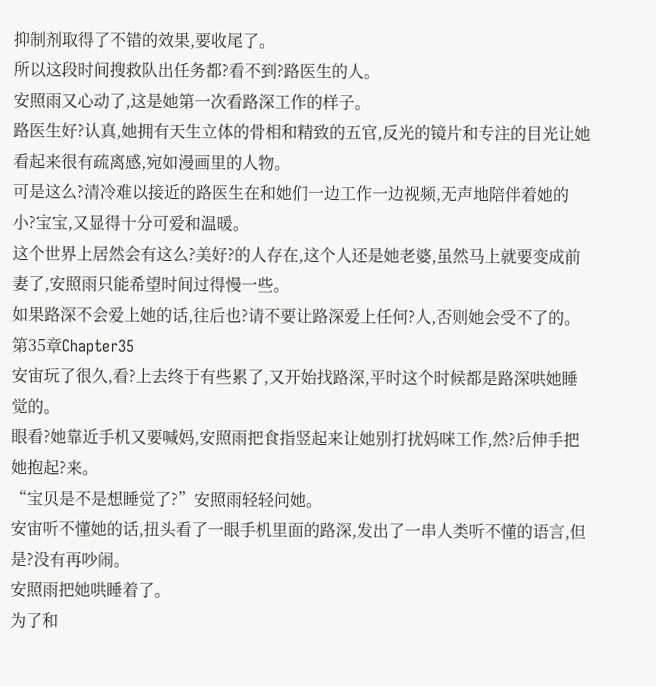抑制剂取得了不错的效果,要收尾了。
所以这段时间搜救队出任务都?看不到?路医生的人。
安照雨又心动了,这是她第一次看路深工作的样子。
路医生好?认真,她拥有天生立体的骨相和精致的五官,反光的镜片和专注的目光让她看起来很有疏离感,宛如漫画里的人物。
可是这么?清冷难以接近的路医生在和她们一边工作一边视频,无声地陪伴着她的小?宝宝,又显得十分可爱和温暖。
这个世界上居然会有这么?美好?的人存在,这个人还是她老婆,虽然马上就要变成前妻了,安照雨只能希望时间过得慢一些。
如果路深不会爱上她的话,往后也?请不要让路深爱上任何?人,否则她会受不了的。
第35章Chapter35
安宙玩了很久,看?上去终于有些累了,又开始找路深,平时这个时候都是路深哄她睡觉的。
眼看?她靠近手机又要喊妈,安照雨把食指竖起来让她别打扰妈咪工作,然?后伸手把她抱起?来。
“宝贝是不是想睡觉了?”安照雨轻轻问她。
安宙听不懂她的话,扭头看了一眼手机里面的路深,发出了一串人类听不懂的语言,但是?没有再吵闹。
安照雨把她哄睡着了。
为了和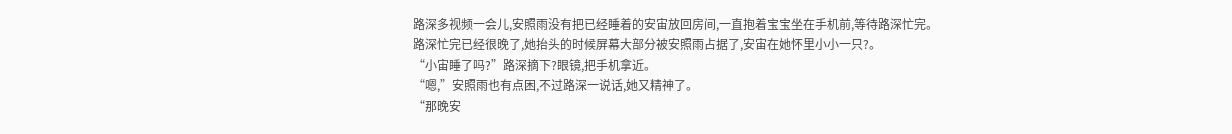路深多视频一会儿,安照雨没有把已经睡着的安宙放回房间,一直抱着宝宝坐在手机前,等待路深忙完。
路深忙完已经很晚了,她抬头的时候屏幕大部分被安照雨占据了,安宙在她怀里小小一只?。
“小宙睡了吗?”路深摘下?眼镜,把手机拿近。
“嗯,”安照雨也有点困,不过路深一说话,她又精神了。
“那晚安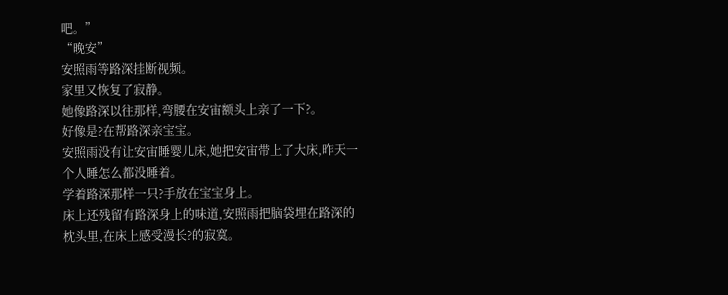吧。”
“晚安”
安照雨等路深挂断视频。
家里又恢复了寂静。
她像路深以往那样,弯腰在安宙额头上亲了一下?。
好像是?在帮路深亲宝宝。
安照雨没有让安宙睡婴儿床,她把安宙带上了大床,昨天一个人睡怎么都没睡着。
学着路深那样一只?手放在宝宝身上。
床上还残留有路深身上的味道,安照雨把脑袋埋在路深的枕头里,在床上感受漫长?的寂寞。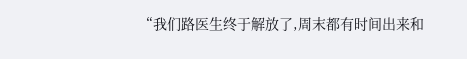“我们路医生终于解放了,周末都有时间出来和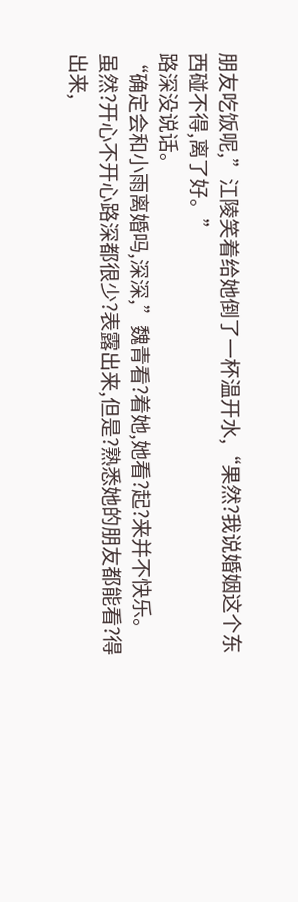朋友吃饭呢,”江陵笑着给她倒了一杯温开水,“果然?我说婚姻这个东西碰不得,离了好。”
路深没说话。
“确定会和小雨离婚吗,深深,”魏青看?着她,她看?起?来并不快乐。
虽然?开心不开心路深都很少?表露出来,但是?熟悉她的朋友都能看?得出来,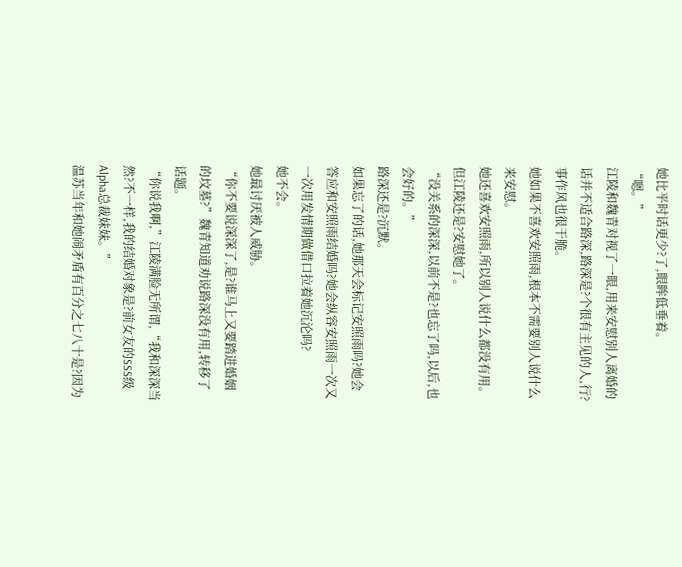她比平时话更少?了,眼眸低垂着。
“嗯。”
江陵和魏青对视了一眼,用来安慰别人离婚的话并不适合路深,路深是?个很有主见的人,行?事作风也很干脆。
她如果不喜欢安照雨,根本不需要别人说什么来安慰。
她还喜欢安照雨,所以别人说什么都没有用。
但江陵还是?安慰她了。
“没关系的深深,以前不是?也忘了吗,以后,也会好的。”
路深还是?沉默。
如果忘了的话,她那天会标记安照雨吗?她会答应和安照雨结婚吗?她会纵容安照雨一次又一次用发情期做借口拉着她沉沦吗?
她不会。
她最讨厌被人威胁。
“你不要说深深了,是?谁马上又要踏进婚姻的坟墓?”魏青知道劝说路深没有用,转移了话题。
“你说我啊,”江陵满脸无所谓,“我和深深当然?不一样,我的结婚对象是?前女友的SSS级Alpha总裁妹妹。”
温苏当年和她闹矛盾有百分之七八十是?因为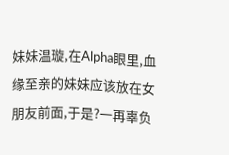妹妹温璇,在Alpha眼里,血缘至亲的妹妹应该放在女朋友前面,于是?一再辜负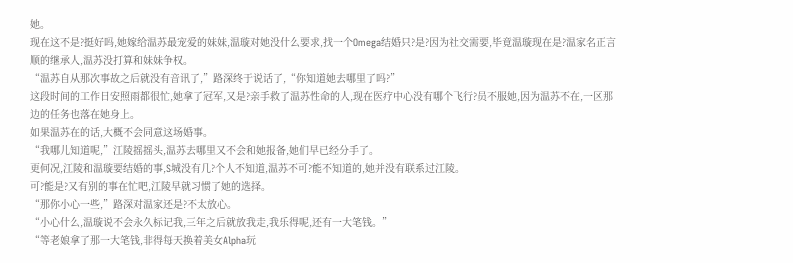她。
现在这不是?挺好吗,她嫁给温苏最宠爱的妹妹,温璇对她没什么要求,找一个Omega结婚只?是?因为社交需要,毕竟温璇现在是?温家名正言顺的继承人,温苏没打算和妹妹争权。
“温苏自从那次事故之后就没有音讯了,”路深终于说话了,“你知道她去哪里了吗?”
这段时间的工作日安照雨都很忙,她拿了冠军,又是?亲手救了温苏性命的人,现在医疗中心没有哪个飞行?员不服她,因为温苏不在,一区那边的任务也落在她身上。
如果温苏在的话,大概不会同意这场婚事。
“我哪儿知道呢,”江陵摇摇头,温苏去哪里又不会和她报备,她们早已经分手了。
更何况,江陵和温璇要结婚的事,S城没有几?个人不知道,温苏不可?能不知道的,她并没有联系过江陵。
可?能是?又有别的事在忙吧,江陵早就习惯了她的选择。
“那你小心一些,”路深对温家还是?不太放心。
“小心什么,温璇说不会永久标记我,三年之后就放我走,我乐得呢,还有一大笔钱。”
“等老娘拿了那一大笔钱,非得每天换着美女Alpha玩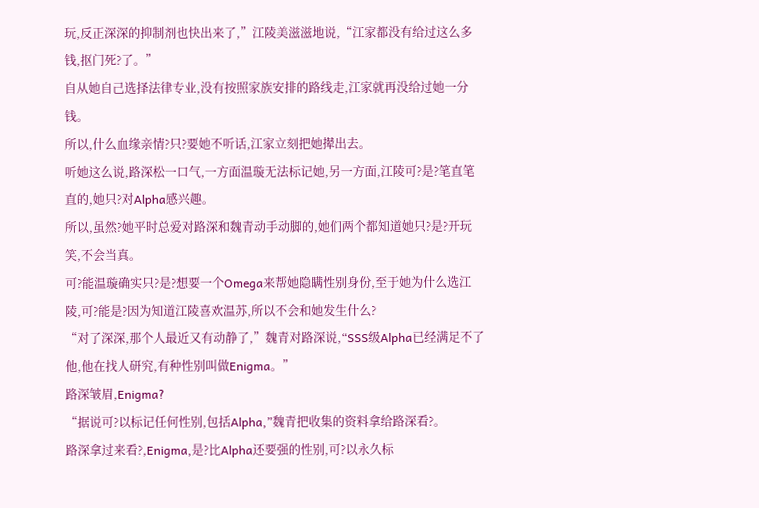玩,反正深深的抑制剂也快出来了,”江陵美滋滋地说,“江家都没有给过这么多钱,抠门死?了。”
自从她自己选择法律专业,没有按照家族安排的路线走,江家就再没给过她一分钱。
所以,什么血缘亲情?只?要她不听话,江家立刻把她撵出去。
听她这么说,路深松一口气,一方面温璇无法标记她,另一方面,江陵可?是?笔直笔直的,她只?对Alpha感兴趣。
所以,虽然?她平时总爱对路深和魏青动手动脚的,她们两个都知道她只?是?开玩笑,不会当真。
可?能温璇确实只?是?想要一个Omega来帮她隐瞒性别身份,至于她为什么选江陵,可?能是?因为知道江陵喜欢温苏,所以不会和她发生什么?
“对了深深,那个人最近又有动静了,”魏青对路深说,“SSS级Alpha已经满足不了他,他在找人研究,有种性别叫做Enigma。”
路深皱眉,Enigma?
“据说可?以标记任何性别,包括Alpha,”魏青把收集的资料拿给路深看?。
路深拿过来看?,Enigma,是?比Alpha还要强的性别,可?以永久标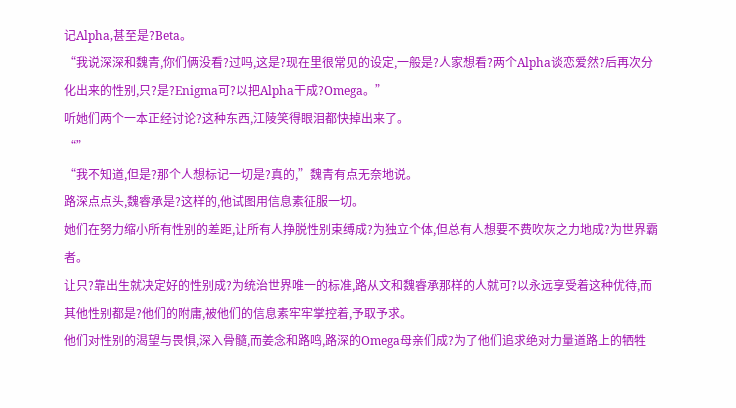记Alpha,甚至是?Beta。
“我说深深和魏青,你们俩没看?过吗,这是?现在里很常见的设定,一般是?人家想看?两个Alpha谈恋爱然?后再次分化出来的性别,只?是?Enigma可?以把Alpha干成?Omega。”
听她们两个一本正经讨论?这种东西,江陵笑得眼泪都快掉出来了。
“”
“我不知道,但是?那个人想标记一切是?真的,”魏青有点无奈地说。
路深点点头,魏睿承是?这样的,他试图用信息素征服一切。
她们在努力缩小所有性别的差距,让所有人挣脱性别束缚成?为独立个体,但总有人想要不费吹灰之力地成?为世界霸者。
让只?靠出生就决定好的性别成?为统治世界唯一的标准,路从文和魏睿承那样的人就可?以永远享受着这种优待,而其他性别都是?他们的附庸,被他们的信息素牢牢掌控着,予取予求。
他们对性别的渴望与畏惧,深入骨髓,而姜念和路鸣,路深的Omega母亲们成?为了他们追求绝对力量道路上的牺牲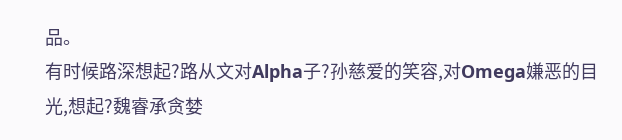品。
有时候路深想起?路从文对Alpha子?孙慈爱的笑容,对Omega嫌恶的目光,想起?魏睿承贪婪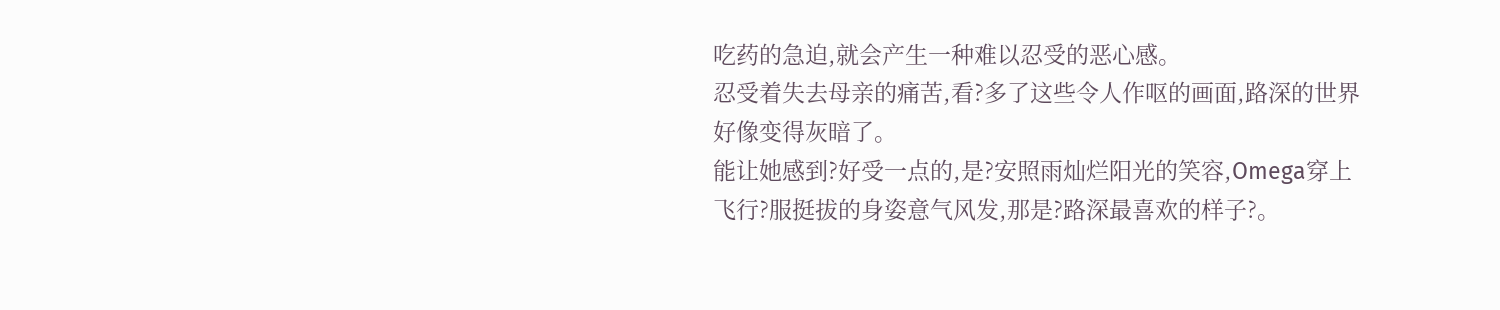吃药的急迫,就会产生一种难以忍受的恶心感。
忍受着失去母亲的痛苦,看?多了这些令人作呕的画面,路深的世界好像变得灰暗了。
能让她感到?好受一点的,是?安照雨灿烂阳光的笑容,Omega穿上飞行?服挺拔的身姿意气风发,那是?路深最喜欢的样子?。